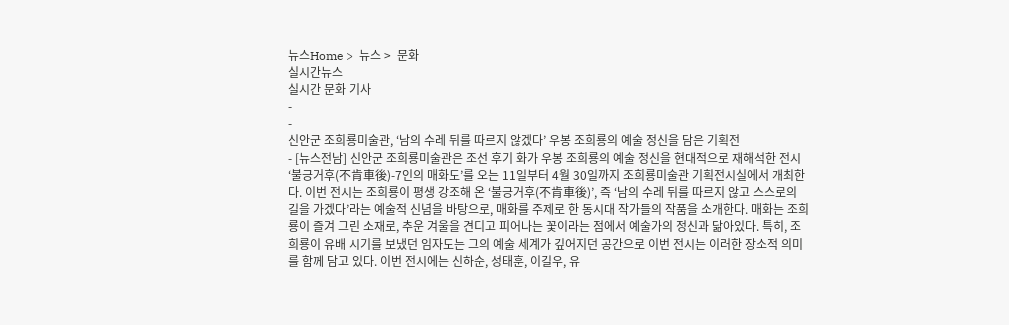뉴스Home >  뉴스 >  문화
실시간뉴스
실시간 문화 기사
-
-
신안군 조희룡미술관, ‘남의 수레 뒤를 따르지 않겠다’ 우봉 조희룡의 예술 정신을 담은 기획전
- [뉴스전남] 신안군 조희룡미술관은 조선 후기 화가 우봉 조희룡의 예술 정신을 현대적으로 재해석한 전시 ‘불긍거후(不肯車後)-7인의 매화도’를 오는 11일부터 4월 30일까지 조희룡미술관 기획전시실에서 개최한다. 이번 전시는 조희룡이 평생 강조해 온 ‘불긍거후(不肯車後)’, 즉 ‘남의 수레 뒤를 따르지 않고 스스로의 길을 가겠다’라는 예술적 신념을 바탕으로, 매화를 주제로 한 동시대 작가들의 작품을 소개한다. 매화는 조희룡이 즐겨 그린 소재로, 추운 겨울을 견디고 피어나는 꽃이라는 점에서 예술가의 정신과 닮아있다. 특히, 조희룡이 유배 시기를 보냈던 임자도는 그의 예술 세계가 깊어지던 공간으로 이번 전시는 이러한 장소적 의미를 함께 담고 있다. 이번 전시에는 신하순, 성태훈, 이길우, 유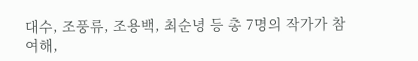대수, 조풍류, 조용백, 최순녕 등 총 7명의 작가가 참여해,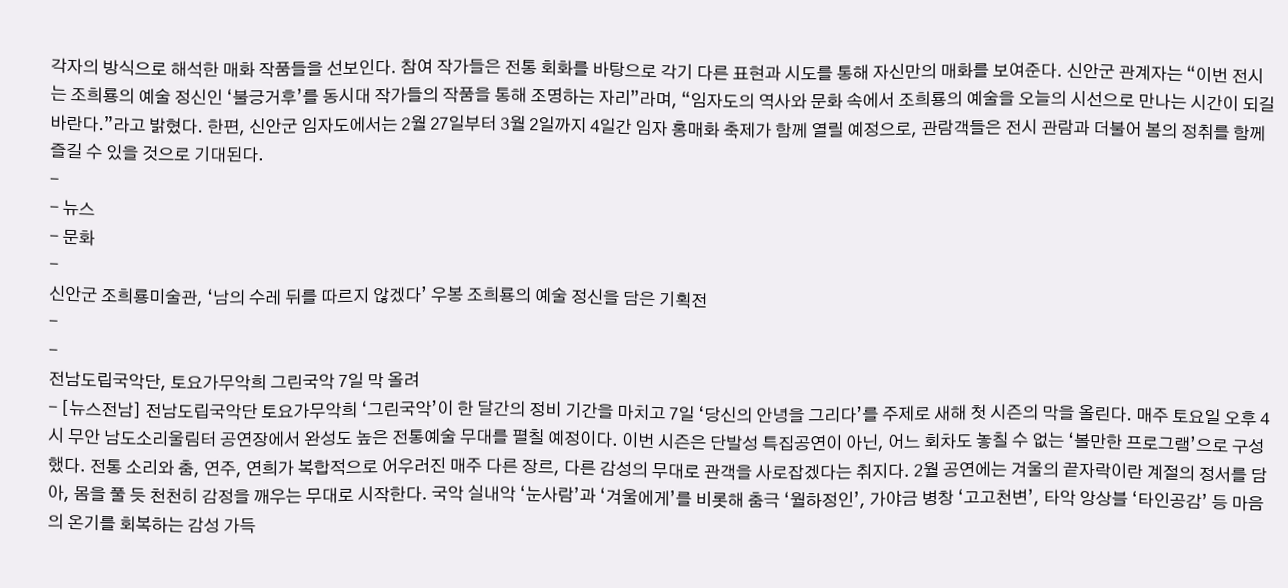각자의 방식으로 해석한 매화 작품들을 선보인다. 참여 작가들은 전통 회화를 바탕으로 각기 다른 표현과 시도를 통해 자신만의 매화를 보여준다. 신안군 관계자는 “이번 전시는 조희룡의 예술 정신인 ‘불긍거후’를 동시대 작가들의 작품을 통해 조명하는 자리”라며, “임자도의 역사와 문화 속에서 조희룡의 예술을 오늘의 시선으로 만나는 시간이 되길 바란다.”라고 밝혔다. 한편, 신안군 임자도에서는 2월 27일부터 3월 2일까지 4일간 임자 홍매화 축제가 함께 열릴 예정으로, 관람객들은 전시 관람과 더불어 봄의 정취를 함께 즐길 수 있을 것으로 기대된다.
-
- 뉴스
- 문화
-
신안군 조희룡미술관, ‘남의 수레 뒤를 따르지 않겠다’ 우봉 조희룡의 예술 정신을 담은 기획전
-
-
전남도립국악단, 토요가무악희 그린국악 7일 막 올려
- [뉴스전남] 전남도립국악단 토요가무악희 ‘그린국악’이 한 달간의 정비 기간을 마치고 7일 ‘당신의 안녕을 그리다’를 주제로 새해 첫 시즌의 막을 올린다. 매주 토요일 오후 4시 무안 남도소리울림터 공연장에서 완성도 높은 전통예술 무대를 펼칠 예정이다. 이번 시즌은 단발성 특집공연이 아닌, 어느 회차도 놓칠 수 없는 ‘볼만한 프로그램’으로 구성했다. 전통 소리와 춤, 연주, 연희가 복합적으로 어우러진 매주 다른 장르, 다른 감성의 무대로 관객을 사로잡겠다는 취지다. 2월 공연에는 겨울의 끝자락이란 계절의 정서를 담아, 몸을 풀 듯 천천히 감정을 깨우는 무대로 시작한다. 국악 실내악 ‘눈사람’과 ‘겨울에게’를 비롯해 춤극 ‘월하정인’, 가야금 병창 ‘고고천변’, 타악 앙상블 ‘타인공감’ 등 마음의 온기를 회복하는 감성 가득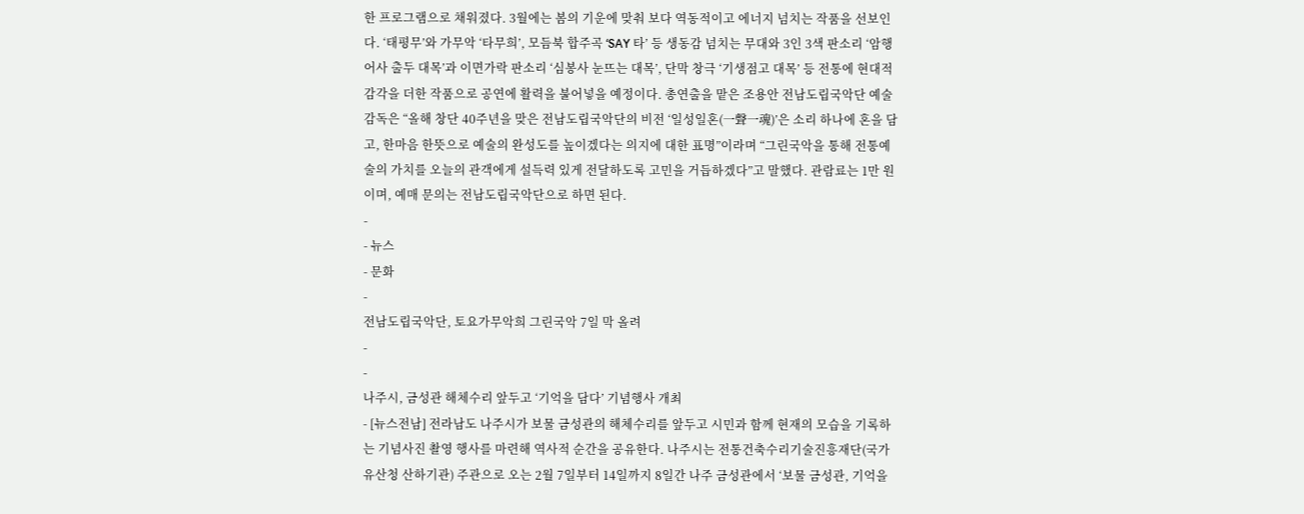한 프로그램으로 채워졌다. 3월에는 봄의 기운에 맞춰 보다 역동적이고 에너지 넘치는 작품을 선보인다. ‘태평무’와 가무악 ‘타무희’, 모듬북 합주곡 ‘SAY 타’ 등 생동감 넘치는 무대와 3인 3색 판소리 ‘암행어사 출두 대목’과 이면가락 판소리 ‘심봉사 눈뜨는 대목’, 단막 창극 ‘기생점고 대목’ 등 전통에 현대적 감각을 더한 작품으로 공연에 활력을 불어넣을 예정이다. 총연출을 맡은 조용안 전남도립국악단 예술감독은 “올해 창단 40주년을 맞은 전남도립국악단의 비전 ‘일성일혼(一聲一魂)’은 소리 하나에 혼을 담고, 한마음 한뜻으로 예술의 완성도를 높이겠다는 의지에 대한 표명”이라며 “그린국악을 통해 전통예술의 가치를 오늘의 관객에게 설득력 있게 전달하도록 고민을 거듭하겠다”고 말했다. 관람료는 1만 원이며, 예매 문의는 전남도립국악단으로 하면 된다.
-
- 뉴스
- 문화
-
전남도립국악단, 토요가무악희 그린국악 7일 막 올려
-
-
나주시, 금성관 해체수리 앞두고 ‘기억을 담다’ 기념행사 개최
- [뉴스전남] 전라남도 나주시가 보물 금성관의 해체수리를 앞두고 시민과 함께 현재의 모습을 기록하는 기념사진 촬영 행사를 마련해 역사적 순간을 공유한다. 나주시는 전통건축수리기술진흥재단(국가유산청 산하기관) 주관으로 오는 2월 7일부터 14일까지 8일간 나주 금성관에서 ‘보물 금성관, 기억을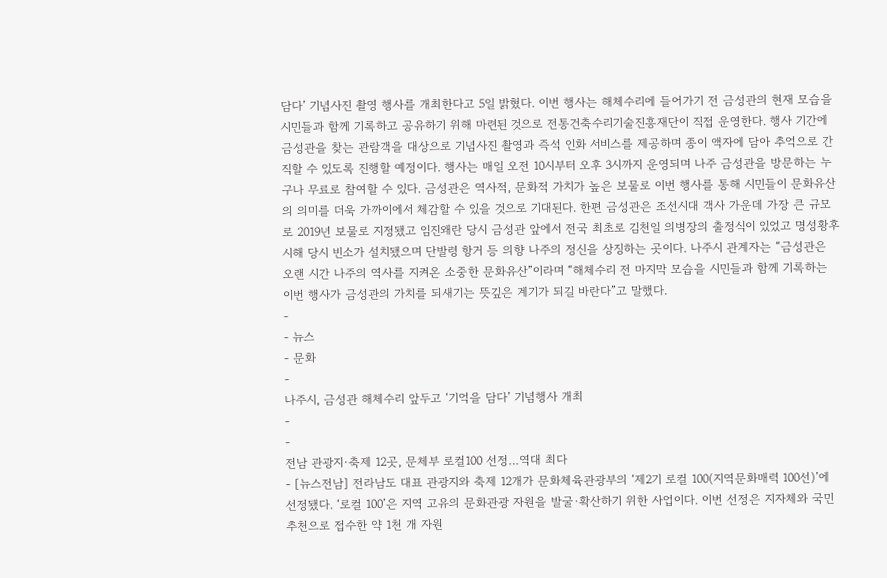담다’ 기념사진 촬영 행사를 개최한다고 5일 밝혔다. 이번 행사는 해체수리에 들어가기 전 금성관의 현재 모습을 시민들과 함께 기록하고 공유하기 위해 마련된 것으로 전통건축수리기술진흥재단이 직접 운영한다. 행사 기간에 금성관을 찾는 관람객을 대상으로 기념사진 촬영과 즉석 인화 서비스를 제공하며 종이 액자에 담아 추억으로 간직할 수 있도록 진행할 예정이다. 행사는 매일 오전 10시부터 오후 3시까지 운영되며 나주 금성관을 방문하는 누구나 무료로 참여할 수 있다. 금성관은 역사적, 문화적 가치가 높은 보물로 이번 행사를 통해 시민들이 문화유산의 의미를 더욱 가까이에서 체감할 수 있을 것으로 기대된다. 한편 금성관은 조선시대 객사 가운데 가장 큰 규모로 2019년 보물로 지정됐고 임진왜란 당시 금성관 앞에서 전국 최초로 김천일 의병장의 출정식이 있었고 명성황후 시해 당시 빈소가 설치됐으며 단발령 항거 등 의향 나주의 정신을 상징하는 곳이다. 나주시 관계자는 “금성관은 오랜 시간 나주의 역사를 지켜온 소중한 문화유산”이라며 “해체수리 전 마지막 모습을 시민들과 함께 기록하는 이번 행사가 금성관의 가치를 되새기는 뜻깊은 계기가 되길 바란다”고 말했다.
-
- 뉴스
- 문화
-
나주시, 금성관 해체수리 앞두고 ‘기억을 담다’ 기념행사 개최
-
-
전남 관광지·축제 12곳, 문체부 로컬100 선정…역대 최다
- [뉴스전남] 전라남도 대표 관광지와 축제 12개가 문화체육관광부의 ‘제2기 로컬 100(지역문화매력 100선)’에 선정됐다. ‘로컬 100’은 지역 고유의 문화관광 자원을 발굴·확산하기 위한 사업이다. 이번 선정은 지자체와 국민 추천으로 접수한 약 1천 개 자원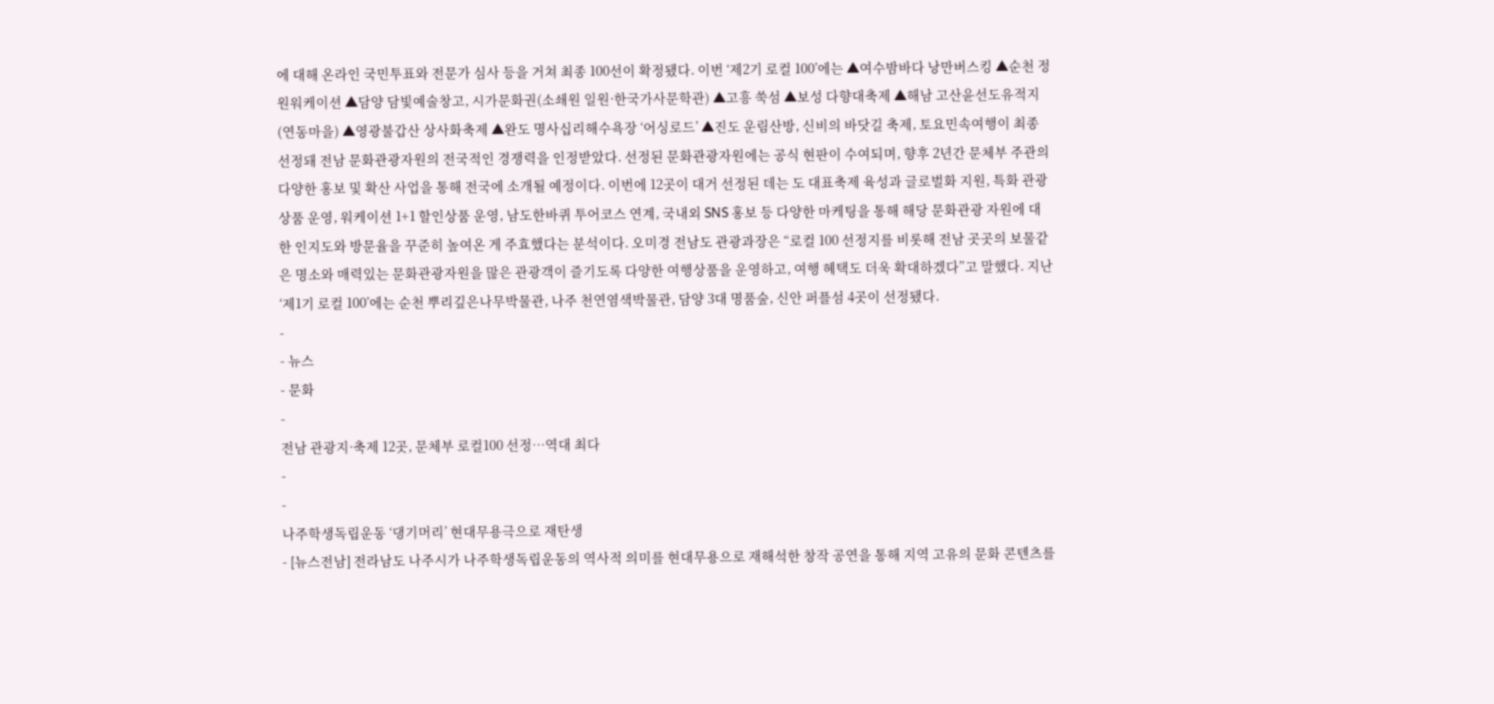에 대해 온라인 국민투표와 전문가 심사 등을 거쳐 최종 100선이 확정됐다. 이번 ‘제2기 로컬 100’에는 ▲여수밤바다 낭만버스킹 ▲순천 정원워케이션 ▲담양 담빛예술창고, 시가문화권(소쇄원 일원·한국가사문학관) ▲고흥 쑥섬 ▲보성 다향대축제 ▲해남 고산윤선도유적지(연동마을) ▲영광불갑산 상사화축제 ▲완도 명사십리해수욕장 ‘어싱로드’ ▲진도 운림산방, 신비의 바닷길 축제, 토요민속여행이 최종 선정돼 전남 문화관광자원의 전국적인 경쟁력을 인정받았다. 선정된 문화관광자원에는 공식 현판이 수여되며, 향후 2년간 문체부 주관의 다양한 홍보 및 확산 사업을 통해 전국에 소개될 예정이다. 이번에 12곳이 대거 선정된 데는 도 대표축제 육성과 글로벌화 지원, 특화 관광상품 운영, 워케이션 1+1 할인상품 운영, 남도한바퀴 투어코스 연계, 국내외 SNS 홍보 등 다양한 마케팅을 통해 해당 문화관광 자원에 대한 인지도와 방문율을 꾸준히 높여온 게 주효했다는 분석이다. 오미경 전남도 관광과장은 “로컬 100 선정지를 비롯해 전남 곳곳의 보물같은 명소와 매력있는 문화관광자원을 많은 관광객이 즐기도록 다양한 여행상품을 운영하고, 여행 혜택도 더욱 확대하겠다”고 말했다. 지난 ‘제1기 로컬 100’에는 순천 뿌리깊은나무박물관, 나주 천연염색박물관, 담양 3대 명품숲, 신안 퍼플섬 4곳이 선정됐다.
-
- 뉴스
- 문화
-
전남 관광지·축제 12곳, 문체부 로컬100 선정…역대 최다
-
-
나주학생독립운동 ‘댕기머리’ 현대무용극으로 재탄생
- [뉴스전남] 전라남도 나주시가 나주학생독립운동의 역사적 의미를 현대무용으로 재해석한 창작 공연을 통해 지역 고유의 문화 콘텐츠를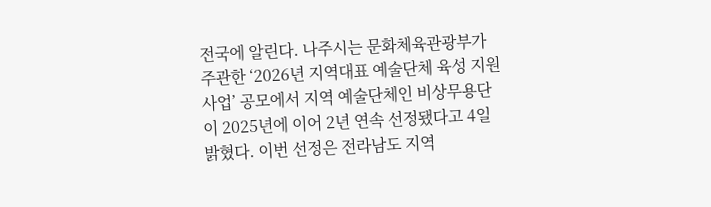전국에 알린다. 나주시는 문화체육관광부가 주관한 ‘2026년 지역대표 예술단체 육성 지원사업’ 공모에서 지역 예술단체인 비상무용단이 2025년에 이어 2년 연속 선정됐다고 4일 밝혔다. 이번 선정은 전라남도 지역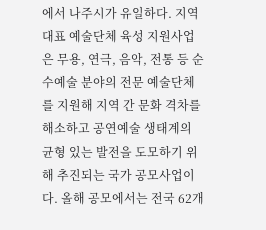에서 나주시가 유일하다. 지역대표 예술단체 육성 지원사업은 무용, 연극, 음악, 전통 등 순수예술 분야의 전문 예술단체를 지원해 지역 간 문화 격차를 해소하고 공연예술 생태계의 균형 있는 발전을 도모하기 위해 추진되는 국가 공모사업이다. 올해 공모에서는 전국 62개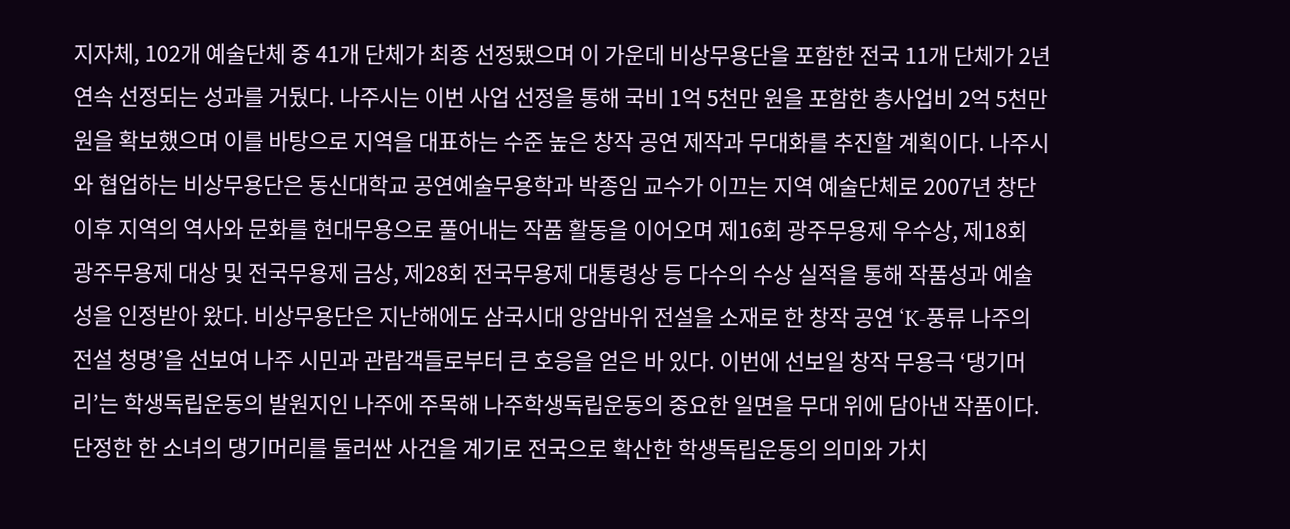지자체, 102개 예술단체 중 41개 단체가 최종 선정됐으며 이 가운데 비상무용단을 포함한 전국 11개 단체가 2년 연속 선정되는 성과를 거뒀다. 나주시는 이번 사업 선정을 통해 국비 1억 5천만 원을 포함한 총사업비 2억 5천만 원을 확보했으며 이를 바탕으로 지역을 대표하는 수준 높은 창작 공연 제작과 무대화를 추진할 계획이다. 나주시와 협업하는 비상무용단은 동신대학교 공연예술무용학과 박종임 교수가 이끄는 지역 예술단체로 2007년 창단 이후 지역의 역사와 문화를 현대무용으로 풀어내는 작품 활동을 이어오며 제16회 광주무용제 우수상, 제18회 광주무용제 대상 및 전국무용제 금상, 제28회 전국무용제 대통령상 등 다수의 수상 실적을 통해 작품성과 예술성을 인정받아 왔다. 비상무용단은 지난해에도 삼국시대 앙암바위 전설을 소재로 한 창작 공연 ‘K-풍류 나주의 전설 청명’을 선보여 나주 시민과 관람객들로부터 큰 호응을 얻은 바 있다. 이번에 선보일 창작 무용극 ‘댕기머리’는 학생독립운동의 발원지인 나주에 주목해 나주학생독립운동의 중요한 일면을 무대 위에 담아낸 작품이다. 단정한 한 소녀의 댕기머리를 둘러싼 사건을 계기로 전국으로 확산한 학생독립운동의 의미와 가치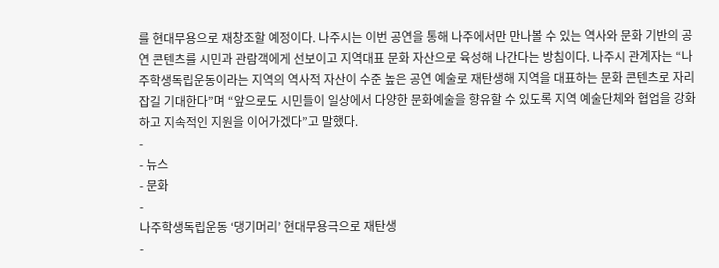를 현대무용으로 재창조할 예정이다. 나주시는 이번 공연을 통해 나주에서만 만나볼 수 있는 역사와 문화 기반의 공연 콘텐츠를 시민과 관람객에게 선보이고 지역대표 문화 자산으로 육성해 나간다는 방침이다. 나주시 관계자는 “나주학생독립운동이라는 지역의 역사적 자산이 수준 높은 공연 예술로 재탄생해 지역을 대표하는 문화 콘텐츠로 자리 잡길 기대한다”며 “앞으로도 시민들이 일상에서 다양한 문화예술을 향유할 수 있도록 지역 예술단체와 협업을 강화하고 지속적인 지원을 이어가겠다”고 말했다.
-
- 뉴스
- 문화
-
나주학생독립운동 ‘댕기머리’ 현대무용극으로 재탄생
-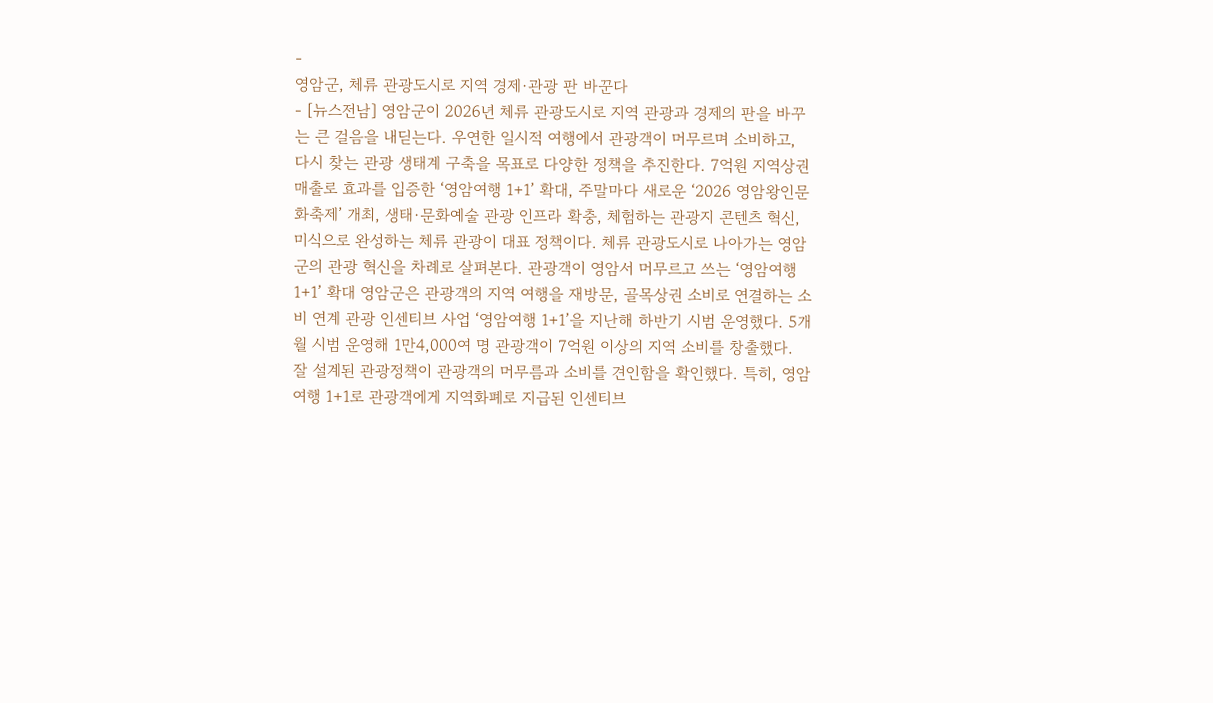-
영암군, 체류 관광도시로 지역 경제·관광 판 바꾼다
- [뉴스전남] 영암군이 2026년 체류 관광도시로 지역 관광과 경제의 판을 바꾸는 큰 걸음을 내딛는다. 우연한 일시적 여행에서 관광객이 머무르며 소비하고, 다시 찾는 관광 생태계 구축을 목표로 다양한 정책을 추진한다. 7억원 지역상권 매출로 효과를 입증한 ‘영암여행 1+1’ 확대, 주말마다 새로운 ‘2026 영암왕인문화축제’ 개최, 생태·문화예술 관광 인프라 확충, 체험하는 관광지 콘텐츠 혁신, 미식으로 완성하는 체류 관광이 대표 정책이다. 체류 관광도시로 나아가는 영암군의 관광 혁신을 차례로 살펴본다. 관광객이 영암서 머무르고 쓰는 ‘영암여행 1+1’ 확대 영암군은 관광객의 지역 여행을 재방문, 골목상권 소비로 연결하는 소비 연계 관광 인센티브 사업 ‘영암여행 1+1’을 지난해 하반기 시범 운영했다. 5개월 시범 운영해 1만4,000여 명 관광객이 7억원 이상의 지역 소비를 창출했다. 잘 설계된 관광정책이 관광객의 머무름과 소비를 견인함을 확인했다. 특히, 영암여행 1+1로 관광객에게 지역화폐로 지급된 인센티브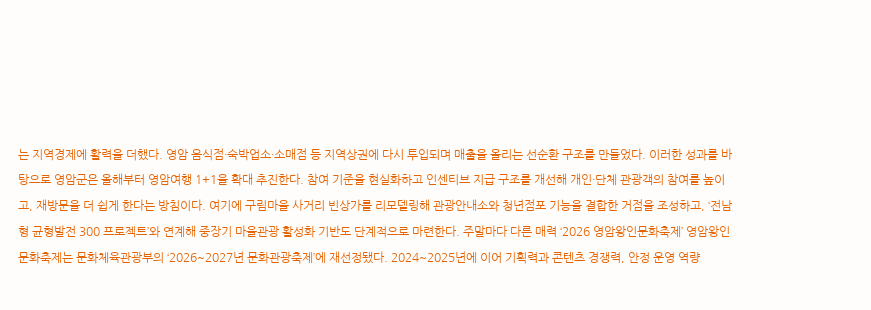는 지역경제에 활력을 더했다. 영암 음식점·숙박업소·소매점 등 지역상권에 다시 투입되며 매출을 올리는 선순환 구조를 만들었다. 이러한 성과를 바탕으로 영암군은 올해부터 영암여행 1+1을 확대 추진한다. 참여 기준을 현실화하고 인센티브 지급 구조를 개선해 개인·단체 관광객의 참여를 높이고, 재방문을 더 쉽게 한다는 방침이다. 여기에 구림마을 사거리 빈상가를 리모델링해 관광안내소와 청년점포 기능을 결합한 거점을 조성하고, ‘전남형 균형발전 300 프로젝트’와 연계해 중장기 마을관광 활성화 기반도 단계적으로 마련한다. 주말마다 다른 매력 ‘2026 영암왕인문화축제’ 영암왕인문화축제는 문화체육관광부의 ‘2026~2027년 문화관광축제’에 재선정됐다. 2024~2025년에 이어 기획력과 콘텐츠 경쟁력, 안정 운영 역량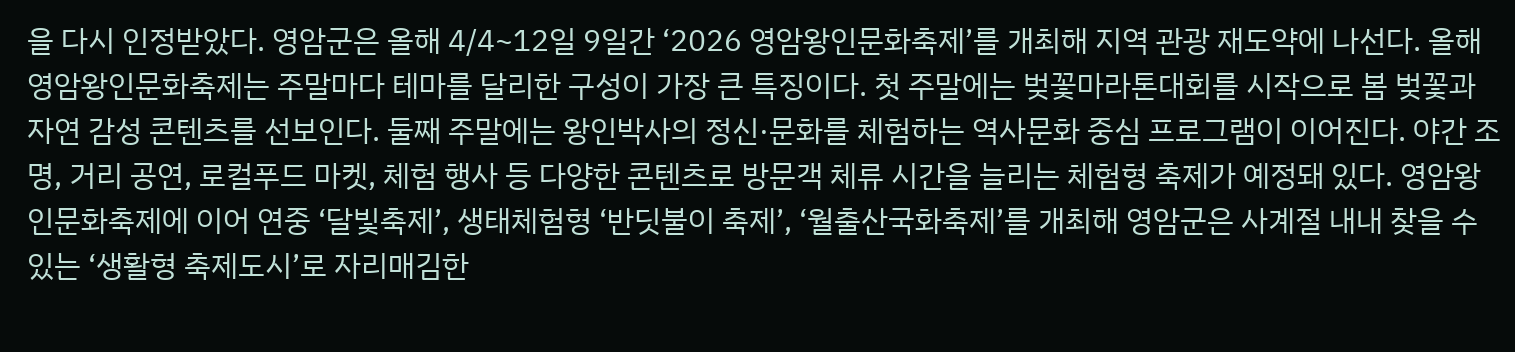을 다시 인정받았다. 영암군은 올해 4/4~12일 9일간 ‘2026 영암왕인문화축제’를 개최해 지역 관광 재도약에 나선다. 올해 영암왕인문화축제는 주말마다 테마를 달리한 구성이 가장 큰 특징이다. 첫 주말에는 벚꽃마라톤대회를 시작으로 봄 벚꽃과 자연 감성 콘텐츠를 선보인다. 둘째 주말에는 왕인박사의 정신·문화를 체험하는 역사문화 중심 프로그램이 이어진다. 야간 조명, 거리 공연, 로컬푸드 마켓, 체험 행사 등 다양한 콘텐츠로 방문객 체류 시간을 늘리는 체험형 축제가 예정돼 있다. 영암왕인문화축제에 이어 연중 ‘달빛축제’, 생태체험형 ‘반딧불이 축제’, ‘월출산국화축제’를 개최해 영암군은 사계절 내내 찾을 수 있는 ‘생활형 축제도시’로 자리매김한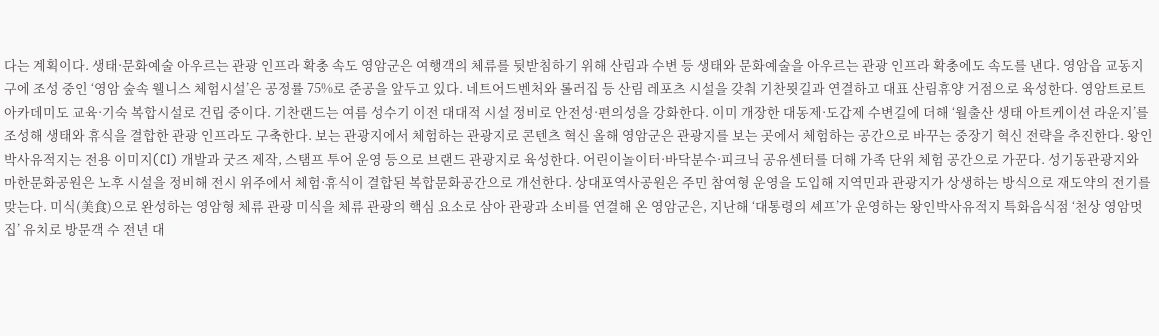다는 계획이다. 생태·문화예술 아우르는 관광 인프라 확충 속도 영암군은 여행객의 체류를 뒷받침하기 위해 산림과 수변 등 생태와 문화예술을 아우르는 관광 인프라 확충에도 속도를 낸다. 영암읍 교동지구에 조성 중인 ‘영암 숲속 웰니스 체험시설’은 공정률 75%로 준공을 앞두고 있다. 네트어드벤처와 롤러집 등 산림 레포츠 시설을 갖춰 기찬묏길과 연결하고 대표 산림휴양 거점으로 육성한다. 영암트로트아카데미도 교육·기숙 복합시설로 건립 중이다. 기찬랜드는 여름 성수기 이전 대대적 시설 정비로 안전성·편의성을 강화한다. 이미 개장한 대동제·도갑제 수변길에 더해 ‘월출산 생태 아트케이션 라운지’를 조성해 생태와 휴식을 결합한 관광 인프라도 구축한다. 보는 관광지에서 체험하는 관광지로 콘텐츠 혁신 올해 영암군은 관광지를 보는 곳에서 체험하는 공간으로 바꾸는 중장기 혁신 전략을 추진한다. 왕인박사유적지는 전용 이미지(CI) 개발과 굿즈 제작, 스탬프 투어 운영 등으로 브랜드 관광지로 육성한다. 어린이놀이터·바닥분수·피크닉 공유센터를 더해 가족 단위 체험 공간으로 가꾼다. 성기동관광지와 마한문화공원은 노후 시설을 정비해 전시 위주에서 체험·휴식이 결합된 복합문화공간으로 개선한다. 상대포역사공원은 주민 참여형 운영을 도입해 지역민과 관광지가 상생하는 방식으로 재도약의 전기를 맞는다. 미식(美食)으로 완성하는 영암형 체류 관광 미식을 체류 관광의 핵심 요소로 삼아 관광과 소비를 연결해 온 영암군은, 지난해 ‘대통령의 셰프’가 운영하는 왕인박사유적지 특화음식점 ‘천상 영암멋집’ 유치로 방문객 수 전년 대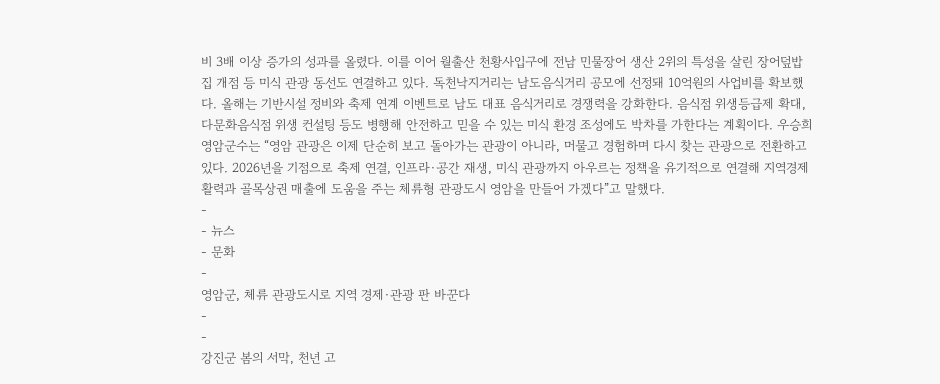비 3배 이상 증가의 성과를 올렸다. 이를 이어 월출산 천황사입구에 전남 민물장어 생산 2위의 특성을 살린 장어덮밥집 개점 등 미식 관광 동선도 연결하고 있다. 독천낙지거리는 남도음식거리 공모에 선정돼 10억원의 사업비를 확보했다. 올해는 기반시설 정비와 축제 연계 이벤트로 남도 대표 음식거리로 경쟁력을 강화한다. 음식점 위생등급제 확대, 다문화음식점 위생 컨설팅 등도 병행해 안전하고 믿을 수 있는 미식 환경 조성에도 박차를 가한다는 계획이다. 우승희 영암군수는 “영암 관광은 이제 단순히 보고 돌아가는 관광이 아니라, 머물고 경험하며 다시 찾는 관광으로 전환하고 있다. 2026년을 기점으로 축제 연결, 인프라·공간 재생, 미식 관광까지 아우르는 정책을 유기적으로 연결해 지역경제 활력과 골목상권 매출에 도움을 주는 체류형 관광도시 영암을 만들어 가겠다”고 말했다.
-
- 뉴스
- 문화
-
영암군, 체류 관광도시로 지역 경제·관광 판 바꾼다
-
-
강진군 봄의 서막, 천년 고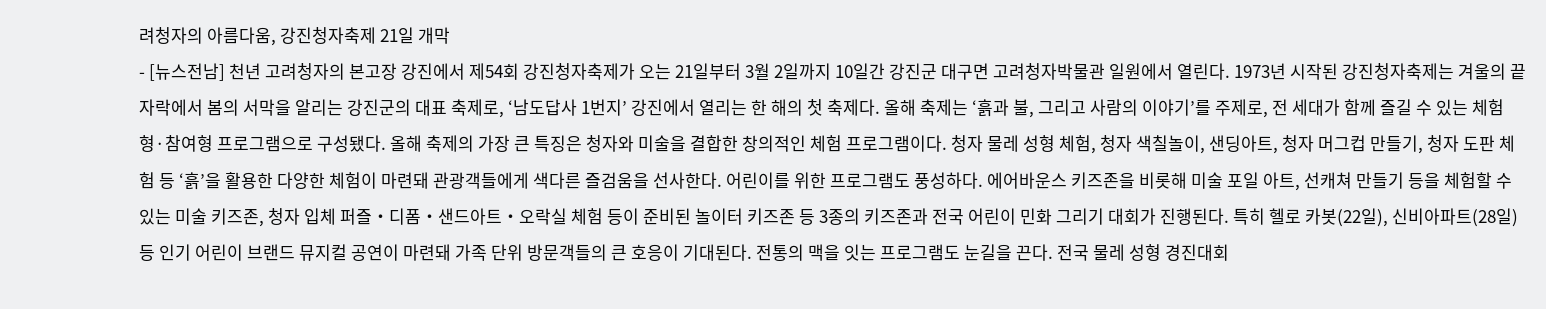려청자의 아름다움, 강진청자축제 21일 개막
- [뉴스전남] 천년 고려청자의 본고장 강진에서 제54회 강진청자축제가 오는 21일부터 3월 2일까지 10일간 강진군 대구면 고려청자박물관 일원에서 열린다. 1973년 시작된 강진청자축제는 겨울의 끝자락에서 봄의 서막을 알리는 강진군의 대표 축제로, ‘남도답사 1번지’ 강진에서 열리는 한 해의 첫 축제다. 올해 축제는 ‘흙과 불, 그리고 사람의 이야기’를 주제로, 전 세대가 함께 즐길 수 있는 체험형·참여형 프로그램으로 구성됐다. 올해 축제의 가장 큰 특징은 청자와 미술을 결합한 창의적인 체험 프로그램이다. 청자 물레 성형 체험, 청자 색칠놀이, 샌딩아트, 청자 머그컵 만들기, 청자 도판 체험 등 ‘흙’을 활용한 다양한 체험이 마련돼 관광객들에게 색다른 즐검움을 선사한다. 어린이를 위한 프로그램도 풍성하다. 에어바운스 키즈존을 비롯해 미술 포일 아트, 선캐쳐 만들기 등을 체험할 수 있는 미술 키즈존, 청자 입체 퍼즐‧디폼‧샌드아트‧오락실 체험 등이 준비된 놀이터 키즈존 등 3종의 키즈존과 전국 어린이 민화 그리기 대회가 진행된다. 특히 헬로 카봇(22일), 신비아파트(28일) 등 인기 어린이 브랜드 뮤지컬 공연이 마련돼 가족 단위 방문객들의 큰 호응이 기대된다. 전통의 맥을 잇는 프로그램도 눈길을 끈다. 전국 물레 성형 경진대회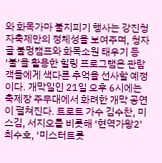와 화목가마 불지피기 행사는 강진청자축제만의 정체성을 보여주며, 청자골 불멍캠프와 화목소원 태우기 등 ‘불’을 활용한 힐링 프로그램은 관람객들에게 색다른 추억을 선사할 예정이다. 개막일인 21일 오후 6시에는 축제장 주무대에서 화려한 개막 공연이 펼쳐진다. 트로트 가수 김수찬, 미스김, 서지오를 비롯해 ‘현역가왕2’ 최수호, ‘미스터트롯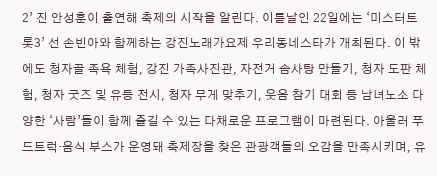2’ 진 안성훈이 출연해 축제의 시작을 알린다. 이튿날인 22일에는 ‘미스터트롯3’ 선 손빈아와 함께하는 강진노래가요제 우리동네스타가 개최된다. 이 밖에도 청자골 족욕 체험, 강진 가족사진관, 자전거 솜사탕 만들기, 청자 도판 체험, 청자 굿즈 및 유등 전시, 청자 무게 맞추기, 웃음 참기 대회 등 남녀노소 다양한 ‘사람’들이 함께 즐길 수 있는 다채로운 프로그램이 마련된다. 아울러 푸드트럭·음식 부스가 운영돼 축제장을 찾은 관광객들의 오감을 만족시키며, 유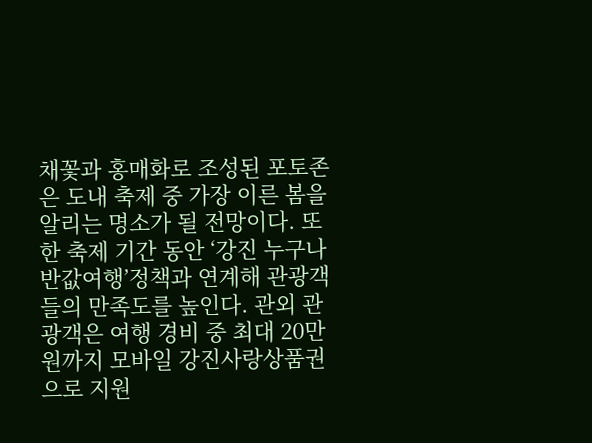채꽃과 홍매화로 조성된 포토존은 도내 축제 중 가장 이른 봄을 알리는 명소가 될 전망이다. 또한 축제 기간 동안 ‘강진 누구나 반값여행’정책과 연계해 관광객들의 만족도를 높인다. 관외 관광객은 여행 경비 중 최대 20만 원까지 모바일 강진사랑상품권으로 지원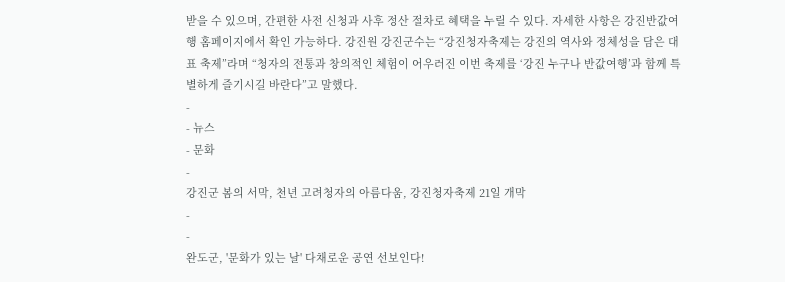받을 수 있으며, 간편한 사전 신청과 사후 정산 절차로 혜택을 누릴 수 있다. 자세한 사항은 강진반값여행 홈페이지에서 확인 가능하다. 강진원 강진군수는 “강진청자축제는 강진의 역사와 정체성을 담은 대표 축제”라며 “청자의 전통과 창의적인 체험이 어우러진 이번 축제를 ‘강진 누구나 반값여행’과 함께 특별하게 즐기시길 바란다”고 말했다.
-
- 뉴스
- 문화
-
강진군 봄의 서막, 천년 고려청자의 아름다움, 강진청자축제 21일 개막
-
-
완도군, '문화가 있는 날' 다채로운 공연 선보인다!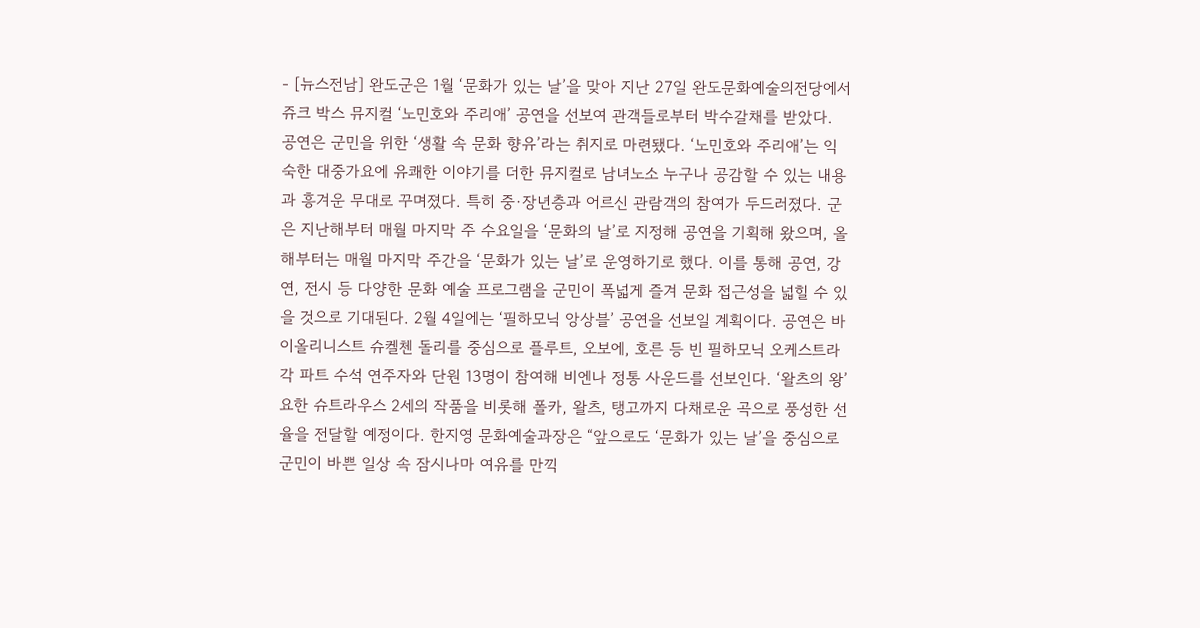- [뉴스전남] 완도군은 1월 ‘문화가 있는 날’을 맞아 지난 27일 완도문화예술의전당에서 쥬크 박스 뮤지컬 ‘노민호와 주리애’ 공연을 선보여 관객들로부터 박수갈채를 받았다. 공연은 군민을 위한 ‘생활 속 문화 향유’라는 취지로 마련됐다. ‘노민호와 주리애’는 익숙한 대중가요에 유쾌한 이야기를 더한 뮤지컬로 남녀노소 누구나 공감할 수 있는 내용과 흥겨운 무대로 꾸며졌다. 특히 중·장년층과 어르신 관람객의 참여가 두드러졌다. 군은 지난해부터 매월 마지막 주 수요일을 ‘문화의 날’로 지정해 공연을 기획해 왔으며, 올해부터는 매월 마지막 주간을 ‘문화가 있는 날’로 운영하기로 했다. 이를 통해 공연, 강연, 전시 등 다양한 문화 예술 프로그램을 군민이 폭넓게 즐겨 문화 접근성을 넓힐 수 있을 것으로 기대된다. 2월 4일에는 ‘필하모닉 앙상블’ 공연을 선보일 계획이다. 공연은 바이올리니스트 슈켈첸 돌리를 중심으로 플루트, 오보에, 호른 등 빈 필하모닉 오케스트라 각 파트 수석 연주자와 단원 13명이 참여해 비엔나 정통 사운드를 선보인다. ‘왈츠의 왕’ 요한 슈트라우스 2세의 작품을 비롯해 폴카, 왈츠, 탱고까지 다채로운 곡으로 풍성한 선율을 전달할 예정이다. 한지영 문화예술과장은 “앞으로도 ‘문화가 있는 날’을 중심으로 군민이 바쁜 일상 속 잠시나마 여유를 만끽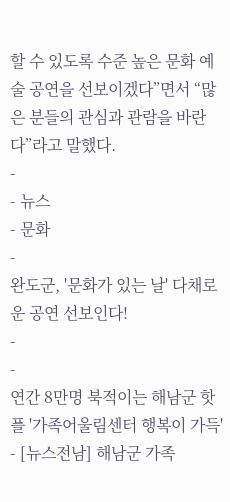할 수 있도록 수준 높은 문화 예술 공연을 선보이겠다”면서 “많은 분들의 관심과 관람을 바란다”라고 말했다.
-
- 뉴스
- 문화
-
완도군, '문화가 있는 날' 다채로운 공연 선보인다!
-
-
연간 8만명 북적이는 해남군 핫플 '가족어울림센터 행복이 가득'
- [뉴스전남] 해남군 가족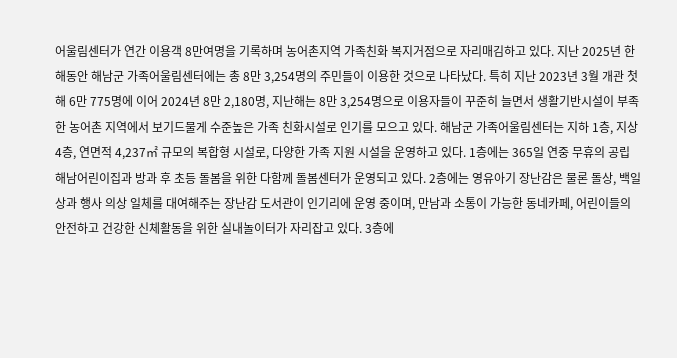어울림센터가 연간 이용객 8만여명을 기록하며 농어촌지역 가족친화 복지거점으로 자리매김하고 있다. 지난 2025년 한해동안 해남군 가족어울림센터에는 총 8만 3,254명의 주민들이 이용한 것으로 나타났다. 특히 지난 2023년 3월 개관 첫해 6만 775명에 이어 2024년 8만 2,180명, 지난해는 8만 3,254명으로 이용자들이 꾸준히 늘면서 생활기반시설이 부족한 농어촌 지역에서 보기드물게 수준높은 가족 친화시설로 인기를 모으고 있다. 해남군 가족어울림센터는 지하 1층, 지상 4층, 연면적 4,237㎡ 규모의 복합형 시설로, 다양한 가족 지원 시설을 운영하고 있다. 1층에는 365일 연중 무휴의 공립 해남어린이집과 방과 후 초등 돌봄을 위한 다함께 돌봄센터가 운영되고 있다. 2층에는 영유아기 장난감은 물론 돌상, 백일상과 행사 의상 일체를 대여해주는 장난감 도서관이 인기리에 운영 중이며, 만남과 소통이 가능한 동네카페, 어린이들의 안전하고 건강한 신체활동을 위한 실내놀이터가 자리잡고 있다. 3층에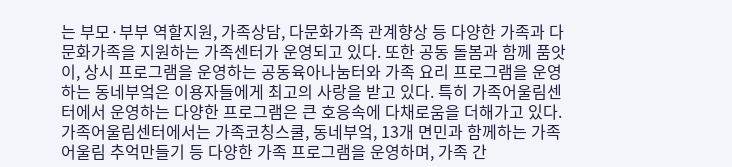는 부모·부부 역할지원, 가족상담, 다문화가족 관계향상 등 다양한 가족과 다문화가족을 지원하는 가족센터가 운영되고 있다. 또한 공동 돌봄과 함께 품앗이, 상시 프로그램을 운영하는 공동육아나눔터와 가족 요리 프로그램을 운영하는 동네부엌은 이용자들에게 최고의 사랑을 받고 있다. 특히 가족어울림센터에서 운영하는 다양한 프로그램은 큰 호응속에 다채로움을 더해가고 있다. 가족어울림센터에서는 가족코칭스쿨, 동네부엌, 13개 면민과 함께하는 가족어울림 추억만들기 등 다양한 가족 프로그램을 운영하며, 가족 간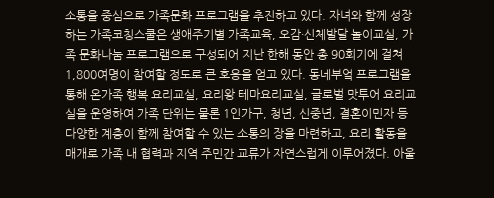소통을 중심으로 가족문화 프로그램을 추진하고 있다. 자녀와 함께 성장하는 가족코칭스쿨은 생애주기별 가족교육, 오감·신체발달 놀이교실, 가족 문화나눔 프로그램으로 구성되어 지난 한해 동안 총 90회기에 걸쳐 1,800여명이 참여할 정도로 큰 호응을 얻고 있다. 동네부엌 프로그램을 통해 온가족 행복 요리교실, 요리왕 테마요리교실, 글로벌 맛투어 요리교실을 운영하여 가족 단위는 물론 1인가구, 청년, 신중년, 결혼이민자 등 다양한 계층이 함께 참여할 수 있는 소통의 장을 마련하고, 요리 활동을 매개로 가족 내 협력과 지역 주민간 교류가 자연스럽게 이루어졌다. 아울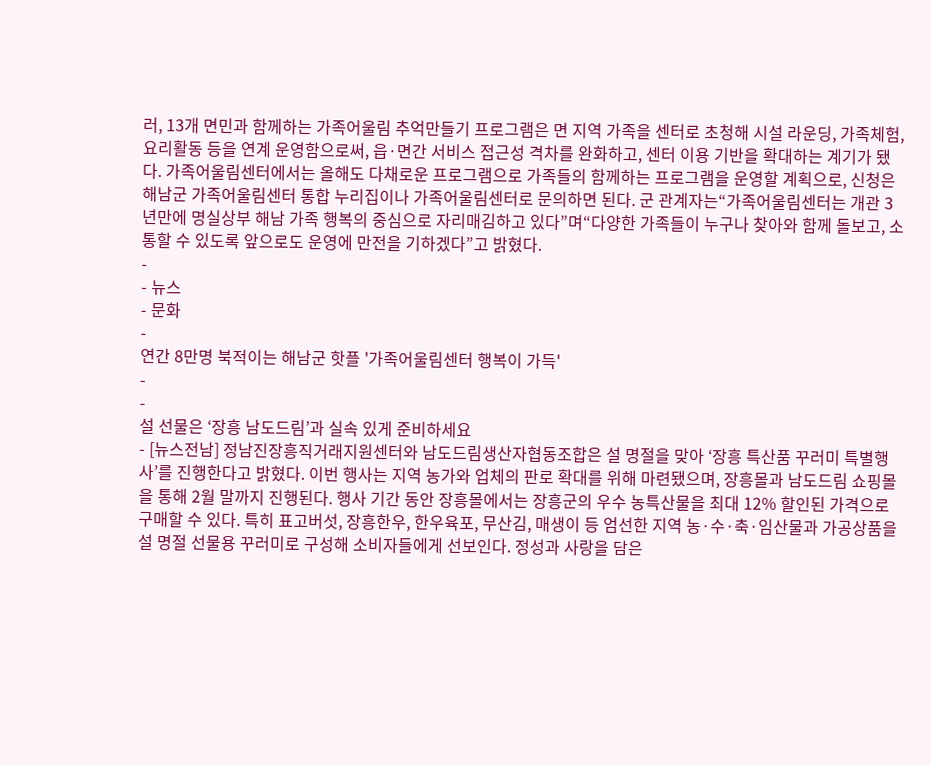러, 13개 면민과 함께하는 가족어울림 추억만들기 프로그램은 면 지역 가족을 센터로 초청해 시설 라운딩, 가족체험, 요리활동 등을 연계 운영함으로써, 읍·면간 서비스 접근성 격차를 완화하고, 센터 이용 기반을 확대하는 계기가 됐다. 가족어울림센터에서는 올해도 다채로운 프로그램으로 가족들의 함께하는 프로그램을 운영할 계획으로, 신청은 해남군 가족어울림센터 통합 누리집이나 가족어울림센터로 문의하면 된다. 군 관계자는“가족어울림센터는 개관 3년만에 명실상부 해남 가족 행복의 중심으로 자리매김하고 있다”며“다양한 가족들이 누구나 찾아와 함께 돌보고, 소통할 수 있도록 앞으로도 운영에 만전을 기하겠다”고 밝혔다.
-
- 뉴스
- 문화
-
연간 8만명 북적이는 해남군 핫플 '가족어울림센터 행복이 가득'
-
-
설 선물은 ‘장흥 남도드림’과 실속 있게 준비하세요
- [뉴스전남] 정남진장흥직거래지원센터와 남도드림생산자협동조합은 설 명절을 맞아 ‘장흥 특산품 꾸러미 특별행사’를 진행한다고 밝혔다. 이번 행사는 지역 농가와 업체의 판로 확대를 위해 마련됐으며, 장흥몰과 남도드림 쇼핑몰을 통해 2월 말까지 진행된다. 행사 기간 동안 장흥몰에서는 장흥군의 우수 농특산물을 최대 12% 할인된 가격으로 구매할 수 있다. 특히 표고버섯, 장흥한우, 한우육포, 무산김, 매생이 등 엄선한 지역 농·수·축·임산물과 가공상품을 설 명절 선물용 꾸러미로 구성해 소비자들에게 선보인다. 정성과 사랑을 담은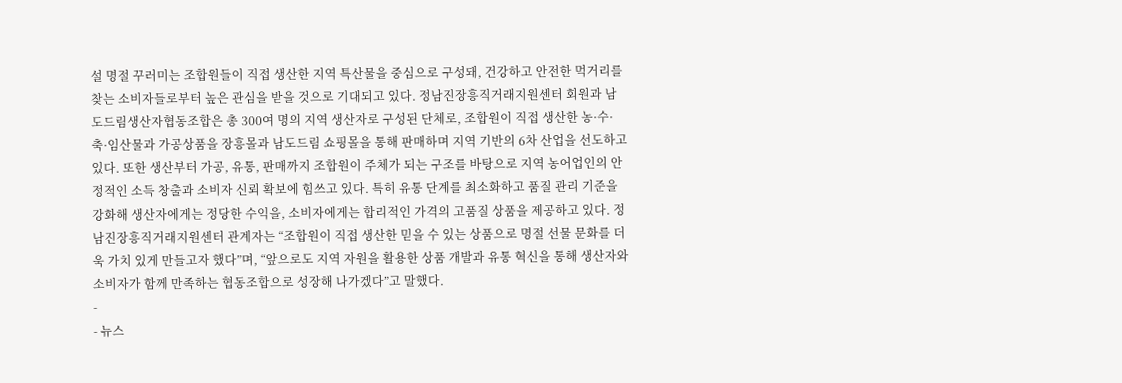설 명절 꾸러미는 조합원들이 직접 생산한 지역 특산물을 중심으로 구성돼, 건강하고 안전한 먹거리를 찾는 소비자들로부터 높은 관심을 받을 것으로 기대되고 있다. 정남진장흥직거래지원센터 회원과 남도드림생산자협동조합은 총 300여 명의 지역 생산자로 구성된 단체로, 조합원이 직접 생산한 농·수·축·임산물과 가공상품을 장흥몰과 남도드림 쇼핑몰을 통해 판매하며 지역 기반의 6차 산업을 선도하고 있다. 또한 생산부터 가공, 유통, 판매까지 조합원이 주체가 되는 구조를 바탕으로 지역 농어업인의 안정적인 소득 창출과 소비자 신뢰 확보에 힘쓰고 있다. 특히 유통 단계를 최소화하고 품질 관리 기준을 강화해 생산자에게는 정당한 수익을, 소비자에게는 합리적인 가격의 고품질 상품을 제공하고 있다. 정남진장흥직거래지원센터 관계자는 “조합원이 직접 생산한 믿을 수 있는 상품으로 명절 선물 문화를 더욱 가치 있게 만들고자 했다”며, “앞으로도 지역 자원을 활용한 상품 개발과 유통 혁신을 통해 생산자와 소비자가 함께 만족하는 협동조합으로 성장해 나가겠다”고 말했다.
-
- 뉴스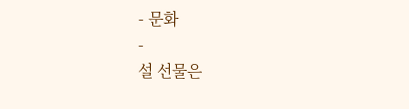- 문화
-
설 선물은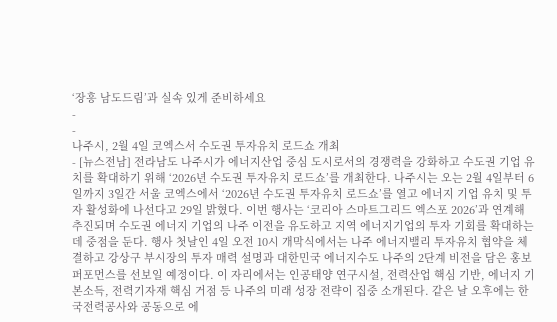‘장흥 남도드림’과 실속 있게 준비하세요
-
-
나주시, 2월 4일 코엑스서 수도권 투자유치 로드쇼 개최
- [뉴스전남] 전라남도 나주시가 에너지산업 중심 도시로서의 경쟁력을 강화하고 수도권 기업 유치를 확대하기 위해 ‘2026년 수도권 투자유치 로드쇼’를 개최한다. 나주시는 오는 2월 4일부터 6일까지 3일간 서울 코엑스에서 ‘2026년 수도권 투자유치 로드쇼’를 열고 에너지 기업 유치 및 투자 활성화에 나선다고 29일 밝혔다. 이번 행사는 ‘코리아 스마트그리드 엑스포 2026’과 연계해 추진되며 수도권 에너지 기업의 나주 이전을 유도하고 지역 에너지기업의 투자 기회를 확대하는 데 중점을 둔다. 행사 첫날인 4일 오전 10시 개막식에서는 나주 에너지밸리 투자유치 협약을 체결하고 강상구 부시장의 투자 매력 설명과 대한민국 에너지수도 나주의 2단계 비전을 담은 홍보 퍼포먼스를 선보일 예정이다. 이 자리에서는 인공태양 연구시설, 전력산업 핵심 기반, 에너지 기본소득, 전력기자재 핵심 거점 등 나주의 미래 성장 전략이 집중 소개된다. 같은 날 오후에는 한국전력공사와 공동으로 에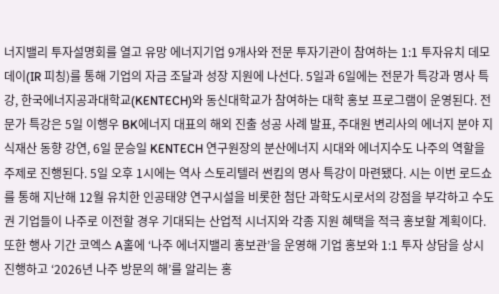너지밸리 투자설명회를 열고 유망 에너지기업 9개사와 전문 투자기관이 참여하는 1:1 투자유치 데모데이(IR 피칭)를 통해 기업의 자금 조달과 성장 지원에 나선다. 5일과 6일에는 전문가 특강과 명사 특강, 한국에너지공과대학교(KENTECH)와 동신대학교가 참여하는 대학 홍보 프로그램이 운영된다. 전문가 특강은 5일 이행우 BK에너지 대표의 해외 진출 성공 사례 발표, 주대원 변리사의 에너지 분야 지식재산 동향 강연, 6일 문승일 KENTECH 연구원장의 분산에너지 시대와 에너지수도 나주의 역할을 주제로 진행된다. 5일 오후 1시에는 역사 스토리텔러 썬킴의 명사 특강이 마련됐다. 시는 이번 로드쇼를 통해 지난해 12월 유치한 인공태양 연구시설을 비롯한 첨단 과학도시로서의 강점을 부각하고 수도권 기업들이 나주로 이전할 경우 기대되는 산업적 시너지와 각종 지원 혜택을 적극 홍보할 계획이다. 또한 행사 기간 코엑스 A홀에 ‘나주 에너지밸리 홍보관’을 운영해 기업 홍보와 1:1 투자 상담을 상시 진행하고 ‘2026년 나주 방문의 해’를 알리는 홍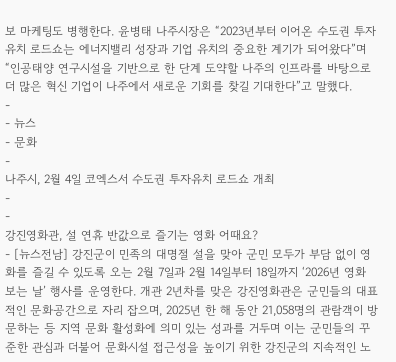보 마케팅도 병행한다. 윤병태 나주시장은 “2023년부터 이어온 수도권 투자유치 로드쇼는 에너지밸리 성장과 기업 유치의 중요한 계기가 되어왔다”며 “인공태양 연구시설을 기반으로 한 단계 도약할 나주의 인프라를 바탕으로 더 많은 혁신 기업이 나주에서 새로운 기회를 찾길 기대한다”고 말했다.
-
- 뉴스
- 문화
-
나주시, 2월 4일 코엑스서 수도권 투자유치 로드쇼 개최
-
-
강진영화관, 설 연휴 반값으로 즐기는 영화 어때요?
- [뉴스전남] 강진군이 민족의 대명절 설을 맞아 군민 모두가 부담 없이 영화를 즐길 수 있도록 오는 2월 7일과 2월 14일부터 18일까지 ‘2026년 영화 보는 날’ 행사를 운영한다. 개관 2년차를 맞은 강진영화관은 군민들의 대표적인 문화공간으로 자리 잡으며, 2025년 한 해 동안 21,058명의 관람객이 방문하는 등 지역 문화 활성화에 의미 있는 성과를 거두며 이는 군민들의 꾸준한 관심과 더불어 문화시설 접근성을 높이기 위한 강진군의 지속적인 노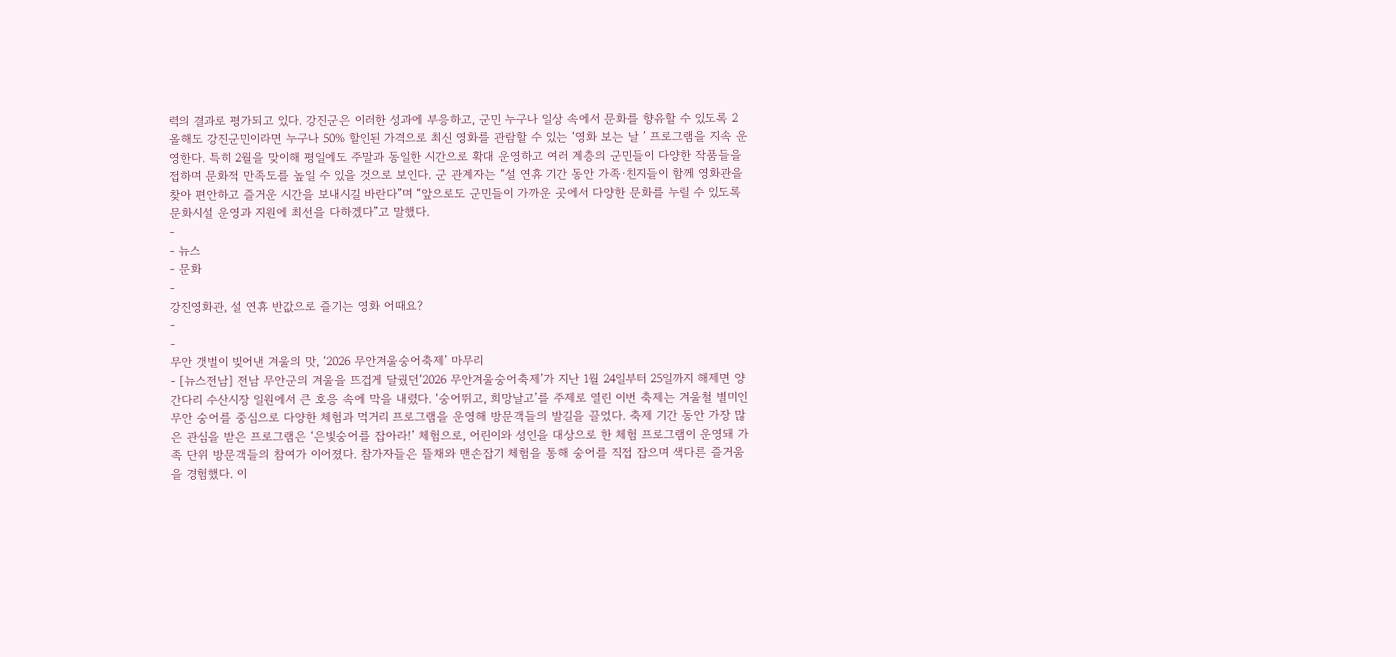력의 결과로 평가되고 있다. 강진군은 이러한 성과에 부응하고, 군민 누구나 일상 속에서 문화를 향유할 수 있도록 2올해도 강진군민이라면 누구나 50% 할인된 가격으로 최신 영화를 관람할 수 있는 ‘영화 보는 날 ’ 프로그램을 지속 운영한다. 특히 2월을 맞이해 평일에도 주말과 동일한 시간으로 확대 운영하고 여러 계층의 군민들이 다양한 작품들을 접하며 문화적 만족도를 높일 수 있을 것으로 보인다. 군 관계자는 “설 연휴 기간 동안 가족·친지들이 함께 영화관을 찾아 편안하고 즐거운 시간을 보내시길 바란다”며 “앞으로도 군민들이 가까운 곳에서 다양한 문화를 누릴 수 있도록 문화시설 운영과 지원에 최선을 다하겠다”고 말했다.
-
- 뉴스
- 문화
-
강진영화관, 설 연휴 반값으로 즐기는 영화 어때요?
-
-
무안 갯벌이 빚어낸 겨울의 맛, ‘2026 무안겨울숭어축제’ 마무리
- [뉴스전남] 전남 무안군의 겨울을 뜨겁게 달궜던‘2026 무안겨울숭어축제’가 지난 1월 24일부터 25일까지 해제면 양간다리 수산시장 일원에서 큰 호응 속에 막을 내렸다. ‘숭어뛰고, 희망날고’를 주제로 열린 이번 축제는 겨울철 별미인 무안 숭어를 중심으로 다양한 체험과 먹거리 프로그램을 운영해 방문객들의 발길을 끌었다. 축제 기간 동안 가장 많은 관심을 받은 프로그램은 ‘은빛숭어를 잡아라!’ 체험으로, 어린이와 성인을 대상으로 한 체험 프로그램이 운영돼 가족 단위 방문객들의 참여가 이어졌다. 참가자들은 뜰채와 맨손잡기 체험을 통해 숭어를 직접 잡으며 색다른 즐거움을 경험했다. 이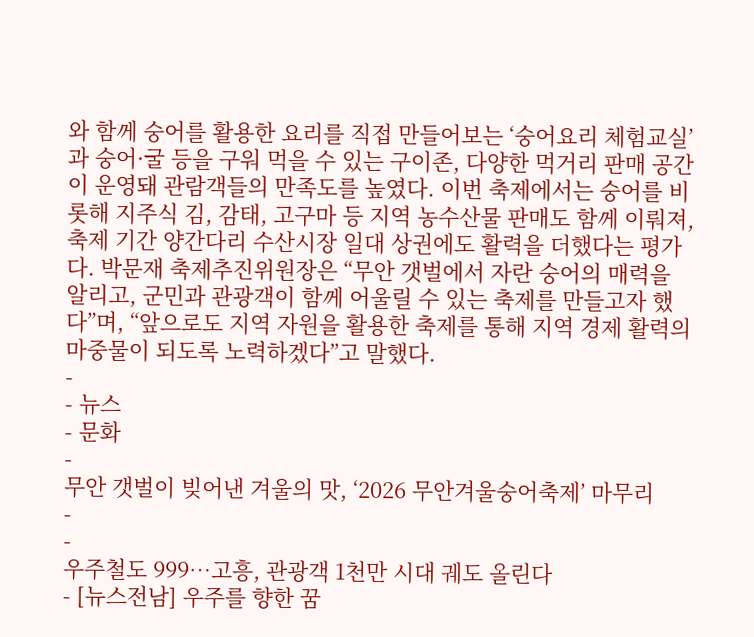와 함께 숭어를 활용한 요리를 직접 만들어보는 ‘숭어요리 체험교실’과 숭어·굴 등을 구워 먹을 수 있는 구이존, 다양한 먹거리 판매 공간이 운영돼 관람객들의 만족도를 높였다. 이번 축제에서는 숭어를 비롯해 지주식 김, 감태, 고구마 등 지역 농수산물 판매도 함께 이뤄져, 축제 기간 양간다리 수산시장 일대 상권에도 활력을 더했다는 평가다. 박문재 축제추진위원장은 “무안 갯벌에서 자란 숭어의 매력을 알리고, 군민과 관광객이 함께 어울릴 수 있는 축제를 만들고자 했다”며, “앞으로도 지역 자원을 활용한 축제를 통해 지역 경제 활력의 마중물이 되도록 노력하겠다”고 말했다.
-
- 뉴스
- 문화
-
무안 갯벌이 빚어낸 겨울의 맛, ‘2026 무안겨울숭어축제’ 마무리
-
-
우주철도 999…고흥, 관광객 1천만 시대 궤도 올린다
- [뉴스전남] 우주를 향한 꿈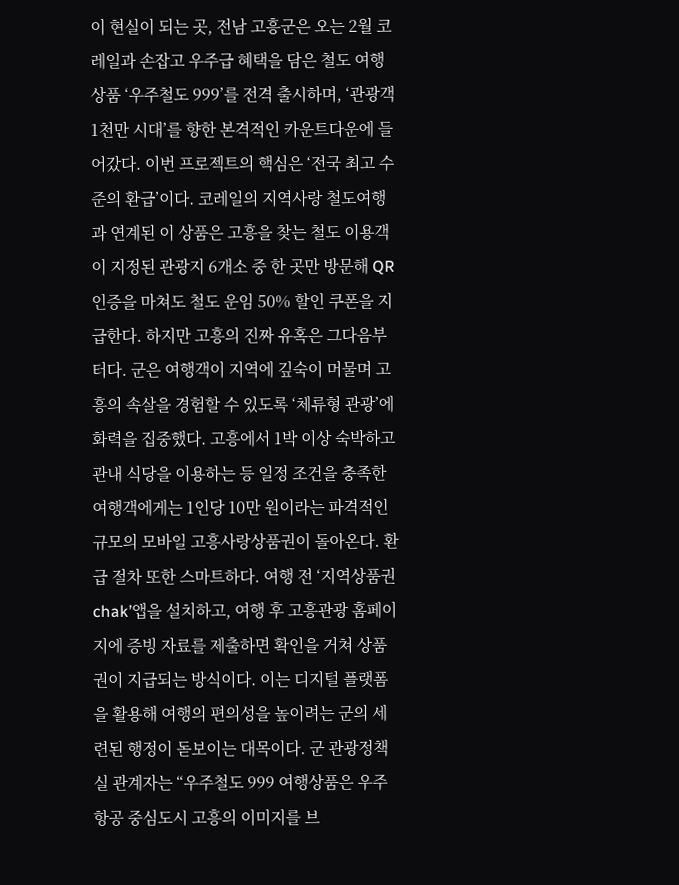이 현실이 되는 곳, 전남 고흥군은 오는 2월 코레일과 손잡고 우주급 혜택을 담은 철도 여행상품 ‘우주철도 999’를 전격 출시하며, ‘관광객 1천만 시대’를 향한 본격적인 카운트다운에 들어갔다. 이번 프로젝트의 핵심은 ‘전국 최고 수준의 환급’이다. 코레일의 지역사랑 철도여행과 연계된 이 상품은 고흥을 찾는 철도 이용객이 지정된 관광지 6개소 중 한 곳만 방문해 QR 인증을 마쳐도 철도 운임 50% 할인 쿠폰을 지급한다. 하지만 고흥의 진짜 유혹은 그다음부터다. 군은 여행객이 지역에 깊숙이 머물며 고흥의 속살을 경험할 수 있도록 ‘체류형 관광’에 화력을 집중했다. 고흥에서 1박 이상 숙박하고 관내 식당을 이용하는 등 일정 조건을 충족한 여행객에게는 1인당 10만 원이라는 파격적인 규모의 모바일 고흥사랑상품권이 돌아온다. 환급 절차 또한 스마트하다. 여행 전 ‘지역상품권 chak’앱을 설치하고, 여행 후 고흥관광 홈페이지에 증빙 자료를 제출하면 확인을 거쳐 상품권이 지급되는 방식이다. 이는 디지털 플랫폼을 활용해 여행의 편의성을 높이려는 군의 세련된 행정이 돋보이는 대목이다. 군 관광정책실 관계자는 “우주철도 999 여행상품은 우주항공 중심도시 고흥의 이미지를 브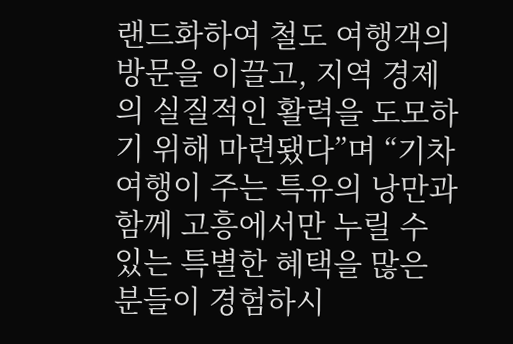랜드화하여 철도 여행객의 방문을 이끌고, 지역 경제의 실질적인 활력을 도모하기 위해 마련됐다”며 “기차 여행이 주는 특유의 낭만과 함께 고흥에서만 누릴 수 있는 특별한 혜택을 많은 분들이 경험하시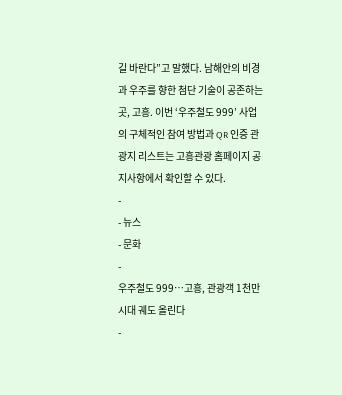길 바란다”고 말했다. 남해안의 비경과 우주를 향한 첨단 기술이 공존하는 곳, 고흥. 이번 ‘우주철도 999’ 사업의 구체적인 참여 방법과 QR 인증 관광지 리스트는 고흥관광 홈페이지 공지사항에서 확인할 수 있다.
-
- 뉴스
- 문화
-
우주철도 999…고흥, 관광객 1천만 시대 궤도 올린다
-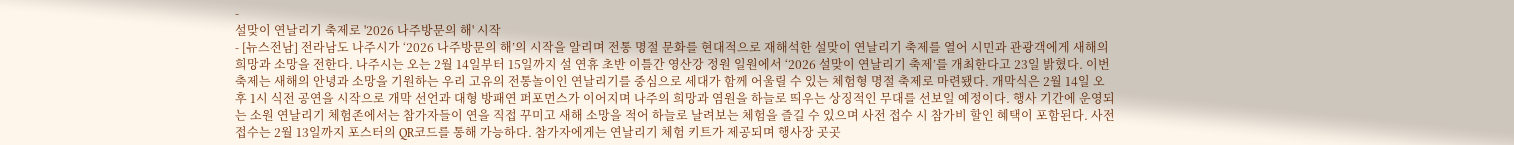-
설맞이 연날리기 축제로 '2026 나주방문의 해' 시작
- [뉴스전남] 전라남도 나주시가 ‘2026 나주방문의 해’의 시작을 알리며 전통 명절 문화를 현대적으로 재해석한 설맞이 연날리기 축제를 열어 시민과 관광객에게 새해의 희망과 소망을 전한다. 나주시는 오는 2월 14일부터 15일까지 설 연휴 초반 이틀간 영산강 정원 일원에서 ‘2026 설맞이 연날리기 축제’를 개최한다고 23일 밝혔다. 이번 축제는 새해의 안녕과 소망을 기원하는 우리 고유의 전통놀이인 연날리기를 중심으로 세대가 함께 어울릴 수 있는 체험형 명절 축제로 마련됐다. 개막식은 2월 14일 오후 1시 식전 공연을 시작으로 개막 선언과 대형 방패연 퍼포먼스가 이어지며 나주의 희망과 염원을 하늘로 띄우는 상징적인 무대를 선보일 예정이다. 행사 기간에 운영되는 소원 연날리기 체험존에서는 참가자들이 연을 직접 꾸미고 새해 소망을 적어 하늘로 날려보는 체험을 즐길 수 있으며 사전 접수 시 참가비 할인 혜택이 포함된다. 사전 접수는 2월 13일까지 포스터의 QR코드를 통해 가능하다. 참가자에게는 연날리기 체험 키트가 제공되며 행사장 곳곳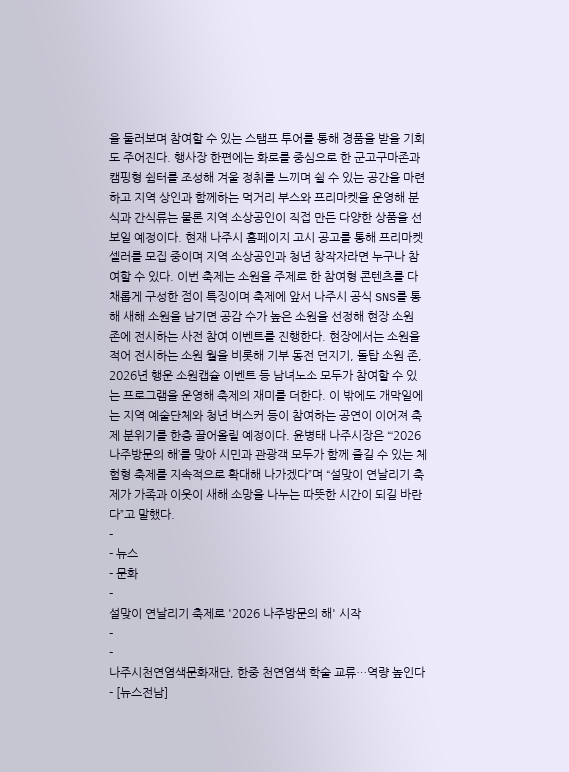을 둘러보며 참여할 수 있는 스탬프 투어를 통해 경품을 받을 기회도 주어진다. 행사장 한편에는 화로를 중심으로 한 군고구마존과 캠핑형 쉼터를 조성해 겨울 정취를 느끼며 쉴 수 있는 공간을 마련하고 지역 상인과 함께하는 먹거리 부스와 프리마켓을 운영해 분식과 간식류는 물론 지역 소상공인이 직접 만든 다양한 상품을 선보일 예정이다. 현재 나주시 홈페이지 고시 공고를 통해 프리마켓 셀러를 모집 중이며 지역 소상공인과 청년 창작자라면 누구나 참여할 수 있다. 이번 축제는 소원을 주제로 한 참여형 콘텐츠를 다채롭게 구성한 점이 특징이며 축제에 앞서 나주시 공식 SNS를 통해 새해 소원을 남기면 공감 수가 높은 소원을 선정해 현장 소원 존에 전시하는 사전 참여 이벤트를 진행한다. 현장에서는 소원을 적어 전시하는 소원 월을 비롯해 기부 동전 던지기, 돌탑 소원 존, 2026년 행운 소원캡슐 이벤트 등 남녀노소 모두가 참여할 수 있는 프로그램을 운영해 축제의 재미를 더한다. 이 밖에도 개막일에는 지역 예술단체와 청년 버스커 등이 참여하는 공연이 이어져 축제 분위기를 한층 끌어올릴 예정이다. 윤병태 나주시장은 “‘2026 나주방문의 해’를 맞아 시민과 관광객 모두가 함께 즐길 수 있는 체험형 축제를 지속적으로 확대해 나가겠다”며 “설맞이 연날리기 축제가 가족과 이웃이 새해 소망을 나누는 따뜻한 시간이 되길 바란다”고 말했다.
-
- 뉴스
- 문화
-
설맞이 연날리기 축제로 '2026 나주방문의 해' 시작
-
-
나주시천연염색문화재단, 한중 천연염색 학술 교류…역량 높인다
- [뉴스전남]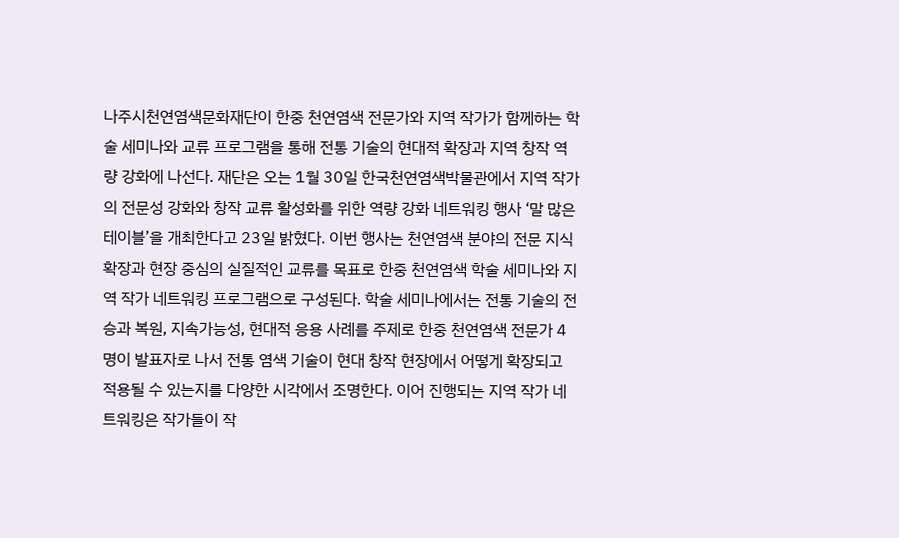나주시천연염색문화재단이 한중 천연염색 전문가와 지역 작가가 함께하는 학술 세미나와 교류 프로그램을 통해 전통 기술의 현대적 확장과 지역 창작 역량 강화에 나선다. 재단은 오는 1월 30일 한국천연염색박물관에서 지역 작가의 전문성 강화와 창작 교류 활성화를 위한 역량 강화 네트워킹 행사 ‘말 많은 테이블’을 개최한다고 23일 밝혔다. 이번 행사는 천연염색 분야의 전문 지식 확장과 현장 중심의 실질적인 교류를 목표로 한중 천연염색 학술 세미나와 지역 작가 네트워킹 프로그램으로 구성된다. 학술 세미나에서는 전통 기술의 전승과 복원, 지속가능성, 현대적 응용 사례를 주제로 한중 천연염색 전문가 4명이 발표자로 나서 전통 염색 기술이 현대 창작 현장에서 어떻게 확장되고 적용될 수 있는지를 다양한 시각에서 조명한다. 이어 진행되는 지역 작가 네트워킹은 작가들이 작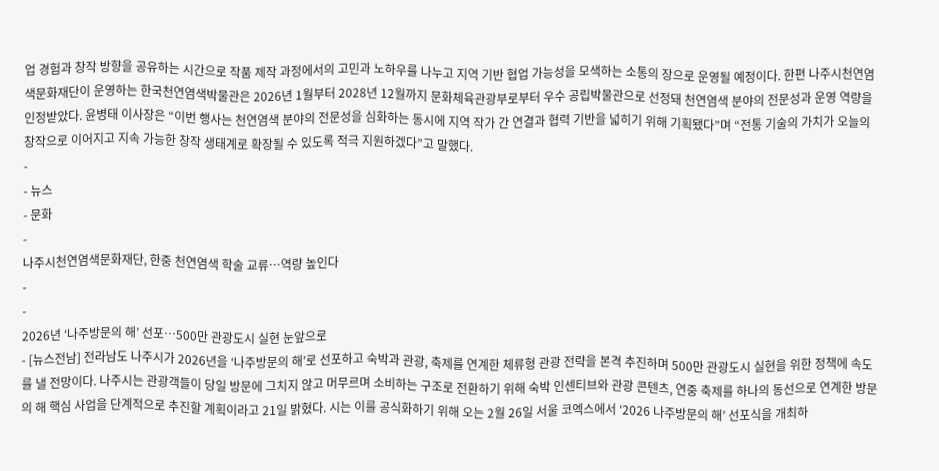업 경험과 창작 방향을 공유하는 시간으로 작품 제작 과정에서의 고민과 노하우를 나누고 지역 기반 협업 가능성을 모색하는 소통의 장으로 운영될 예정이다. 한편 나주시천연염색문화재단이 운영하는 한국천연염색박물관은 2026년 1월부터 2028년 12월까지 문화체육관광부로부터 우수 공립박물관으로 선정돼 천연염색 분야의 전문성과 운영 역량을 인정받았다. 윤병태 이사장은 “이번 행사는 천연염색 분야의 전문성을 심화하는 동시에 지역 작가 간 연결과 협력 기반을 넓히기 위해 기획됐다”며 “전통 기술의 가치가 오늘의 창작으로 이어지고 지속 가능한 창작 생태계로 확장될 수 있도록 적극 지원하겠다”고 말했다.
-
- 뉴스
- 문화
-
나주시천연염색문화재단, 한중 천연염색 학술 교류…역량 높인다
-
-
2026년 ‘나주방문의 해’ 선포…500만 관광도시 실현 눈앞으로
- [뉴스전남] 전라남도 나주시가 2026년을 ‘나주방문의 해’로 선포하고 숙박과 관광, 축제를 연계한 체류형 관광 전략을 본격 추진하며 500만 관광도시 실현을 위한 정책에 속도를 낼 전망이다. 나주시는 관광객들이 당일 방문에 그치지 않고 머무르며 소비하는 구조로 전환하기 위해 숙박 인센티브와 관광 콘텐츠, 연중 축제를 하나의 동선으로 연계한 방문의 해 핵심 사업을 단계적으로 추진할 계획이라고 21일 밝혔다. 시는 이를 공식화하기 위해 오는 2월 26일 서울 코엑스에서 ‘2026 나주방문의 해’ 선포식을 개최하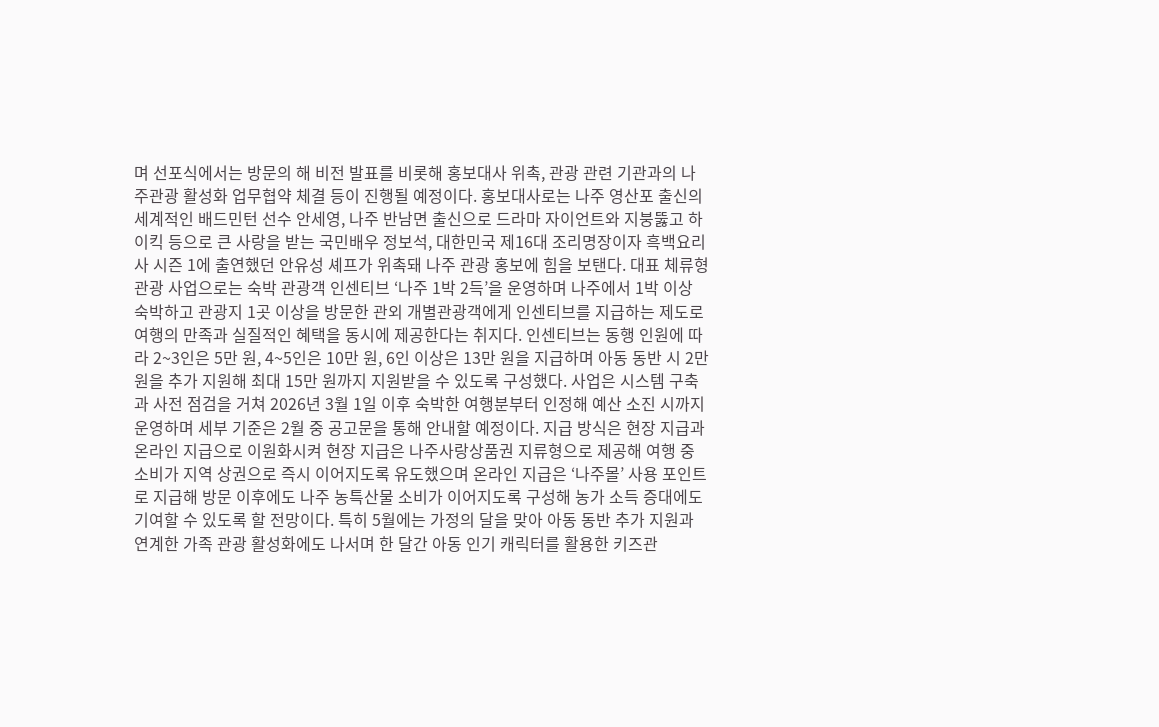며 선포식에서는 방문의 해 비전 발표를 비롯해 홍보대사 위촉, 관광 관련 기관과의 나주관광 활성화 업무협약 체결 등이 진행될 예정이다. 홍보대사로는 나주 영산포 출신의 세계적인 배드민턴 선수 안세영, 나주 반남면 출신으로 드라마 자이언트와 지붕뚫고 하이킥 등으로 큰 사랑을 받는 국민배우 정보석, 대한민국 제16대 조리명장이자 흑백요리사 시즌 1에 출연했던 안유성 셰프가 위촉돼 나주 관광 홍보에 힘을 보탠다. 대표 체류형 관광 사업으로는 숙박 관광객 인센티브 ‘나주 1박 2득’을 운영하며 나주에서 1박 이상 숙박하고 관광지 1곳 이상을 방문한 관외 개별관광객에게 인센티브를 지급하는 제도로 여행의 만족과 실질적인 혜택을 동시에 제공한다는 취지다. 인센티브는 동행 인원에 따라 2~3인은 5만 원, 4~5인은 10만 원, 6인 이상은 13만 원을 지급하며 아동 동반 시 2만 원을 추가 지원해 최대 15만 원까지 지원받을 수 있도록 구성했다. 사업은 시스템 구축과 사전 점검을 거쳐 2026년 3월 1일 이후 숙박한 여행분부터 인정해 예산 소진 시까지 운영하며 세부 기준은 2월 중 공고문을 통해 안내할 예정이다. 지급 방식은 현장 지급과 온라인 지급으로 이원화시켜 현장 지급은 나주사랑상품권 지류형으로 제공해 여행 중 소비가 지역 상권으로 즉시 이어지도록 유도했으며 온라인 지급은 ‘나주몰’ 사용 포인트로 지급해 방문 이후에도 나주 농특산물 소비가 이어지도록 구성해 농가 소득 증대에도 기여할 수 있도록 할 전망이다. 특히 5월에는 가정의 달을 맞아 아동 동반 추가 지원과 연계한 가족 관광 활성화에도 나서며 한 달간 아동 인기 캐릭터를 활용한 키즈관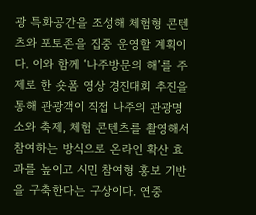광 특화공간을 조성해 체험형 콘텐츠와 포토존을 집중 운영할 계획이다. 이와 함께 ‘나주방문의 해’를 주제로 한 숏폼 영상 경진대회 추진을 통해 관광객이 직접 나주의 관광명소와 축제, 체험 콘텐츠를 촬영해서 참여하는 방식으로 온라인 확산 효과를 높이고 시민 참여형 홍보 기반을 구축한다는 구상이다. 연중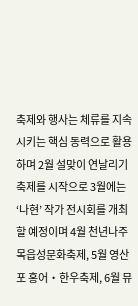축제와 행사는 체류를 지속시키는 핵심 동력으로 활용하며 2월 설맞이 연날리기축제를 시작으로 3월에는 ‘나현’ 작가 전시회를 개최할 예정이며 4월 천년나주목읍성문화축제, 5월 영산포 홍어‧한우축제, 6월 뮤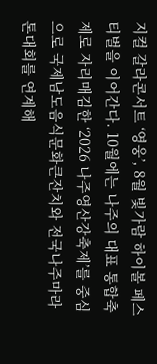지컬 갈라콘서트 ‘영웅’, 8월 빛가람 하이볼 페스티벌을 이어간다. 10월에는 나주의 대표 통합축제로 자리매김한 ‘2026 나주영산강축제’를 중심으로 국제남도음식문화큰잔치와 전국나주마라톤대회를 연계해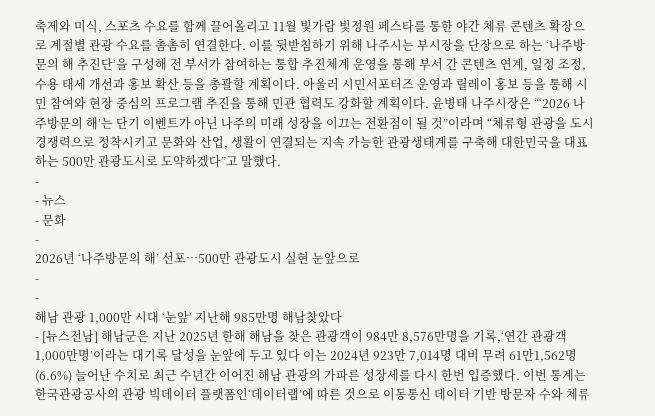축제와 미식, 스포츠 수요를 함께 끌어올리고 11월 빛가람 빛정원 페스타를 통한 야간 체류 콘텐츠 확장으로 계절별 관광 수요를 촘촘히 연결한다. 이를 뒷받침하기 위해 나주시는 부시장을 단장으로 하는 ‘나주방문의 해 추진단’을 구성해 전 부서가 참여하는 통합 추진체계 운영을 통해 부서 간 콘텐츠 연계, 일정 조정, 수용 태세 개선과 홍보 확산 등을 총괄할 계획이다. 아울러 시민서포터즈 운영과 릴레이 홍보 등을 통해 시민 참여와 현장 중심의 프로그램 추진을 통해 민관 협력도 강화할 계획이다. 윤병태 나주시장은 “‘2026 나주방문의 해’는 단기 이벤트가 아닌 나주의 미래 성장을 이끄는 전환점이 될 것”이라며 “체류형 관광을 도시 경쟁력으로 정착시키고 문화와 산업, 생활이 연결되는 지속 가능한 관광생태계를 구축해 대한민국을 대표하는 500만 관광도시로 도약하겠다”고 말했다.
-
- 뉴스
- 문화
-
2026년 ‘나주방문의 해’ 선포…500만 관광도시 실현 눈앞으로
-
-
해남 관광 1,000만 시대 ‘눈앞’ 지난해 985만명 해남찾았다
- [뉴스전남] 해남군은 지난 2025년 한해 해남을 찾은 관광객이 984만 8,576만명을 기록,‘연간 관광객 1,000만명’이라는 대기록 달성을 눈앞에 두고 있다 이는 2024년 923만 7,014명 대비 무려 61만1,562명(6.6%) 늘어난 수치로 최근 수년간 이어진 해남 관광의 가파른 성장세를 다시 한번 입증했다. 이번 통계는 한국관광공사의 관광 빅데이터 플랫폼인‘데이터랩’에 따른 것으로 이동통신 데이터 기반 방문자 수와 체류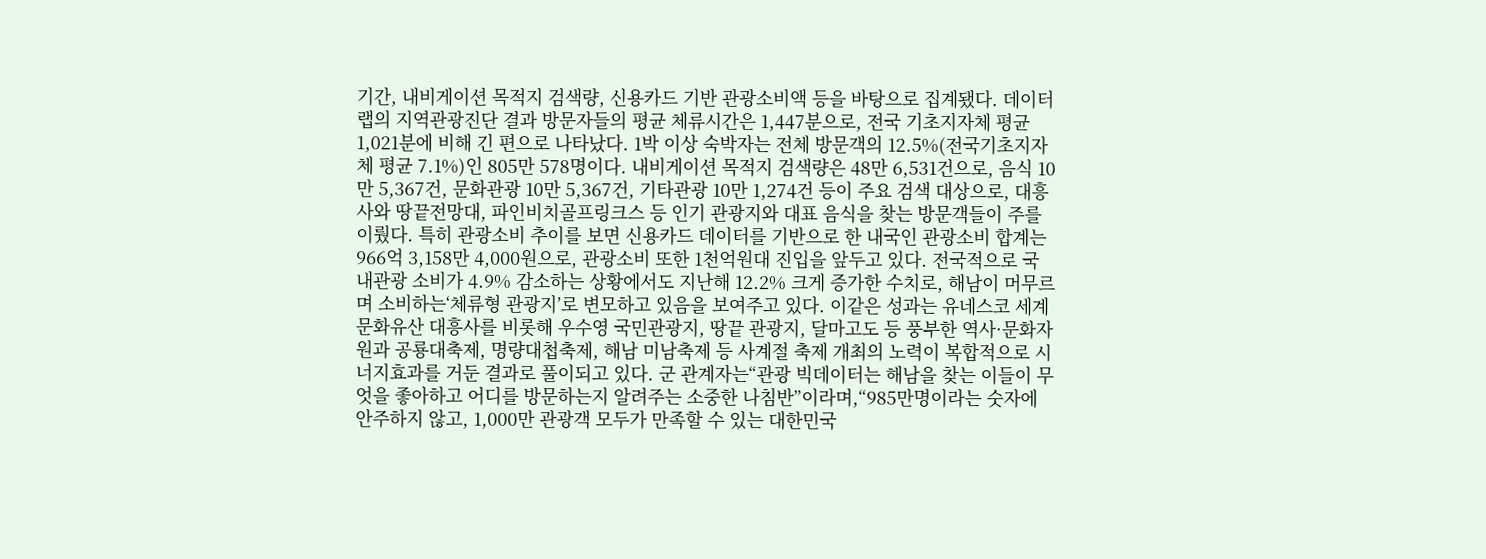기간, 내비게이션 목적지 검색량, 신용카드 기반 관광소비액 등을 바탕으로 집계됐다. 데이터랩의 지역관광진단 결과 방문자들의 평균 체류시간은 1,447분으로, 전국 기초지자체 평균 1,021분에 비해 긴 편으로 나타났다. 1박 이상 숙박자는 전체 방문객의 12.5%(전국기초지자체 평균 7.1%)인 805만 578명이다. 내비게이션 목적지 검색량은 48만 6,531건으로, 음식 10만 5,367건, 문화관광 10만 5,367건, 기타관광 10만 1,274건 등이 주요 검색 대상으로, 대흥사와 땅끝전망대, 파인비치골프링크스 등 인기 관광지와 대표 음식을 찾는 방문객들이 주를 이뤘다. 특히 관광소비 추이를 보면 신용카드 데이터를 기반으로 한 내국인 관광소비 합계는 966억 3,158만 4,000원으로, 관광소비 또한 1천억원대 진입을 앞두고 있다. 전국적으로 국내관광 소비가 4.9% 감소하는 상황에서도 지난해 12.2% 크게 증가한 수치로, 해남이 머무르며 소비하는‘체류형 관광지’로 변모하고 있음을 보여주고 있다. 이같은 성과는 유네스코 세계문화유산 대흥사를 비롯해 우수영 국민관광지, 땅끝 관광지, 달마고도 등 풍부한 역사·문화자원과 공룡대축제, 명량대첩축제, 해남 미남축제 등 사계절 축제 개최의 노력이 복합적으로 시너지효과를 거둔 결과로 풀이되고 있다. 군 관계자는“관광 빅데이터는 해남을 찾는 이들이 무엇을 좋아하고 어디를 방문하는지 알려주는 소중한 나침반”이라며,“985만명이라는 숫자에 안주하지 않고, 1,000만 관광객 모두가 만족할 수 있는 대한민국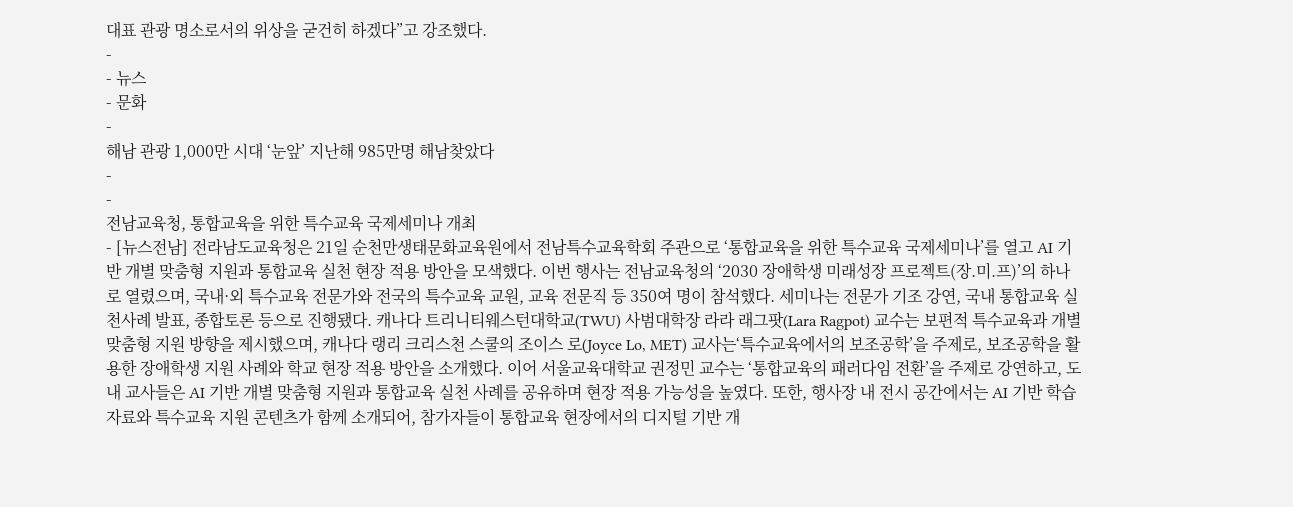대표 관광 명소로서의 위상을 굳건히 하겠다”고 강조했다.
-
- 뉴스
- 문화
-
해남 관광 1,000만 시대 ‘눈앞’ 지난해 985만명 해남찾았다
-
-
전남교육청, 통합교육을 위한 특수교육 국제세미나 개최
- [뉴스전남] 전라남도교육청은 21일 순천만생태문화교육원에서 전남특수교육학회 주관으로 ‘통합교육을 위한 특수교육 국제세미나’를 열고 AI 기반 개별 맞춤형 지원과 통합교육 실천 현장 적용 방안을 모색했다. 이번 행사는 전남교육청의 ‘2030 장애학생 미래성장 프로젝트(장.미.프)’의 하나로 열렸으며, 국내·외 특수교육 전문가와 전국의 특수교육 교원, 교육 전문직 등 350여 명이 참석했다. 세미나는 전문가 기조 강연, 국내 통합교육 실천사례 발표, 종합토론 등으로 진행됐다. 캐나다 트리니티웨스턴대학교(TWU) 사범대학장 라라 래그팟(Lara Ragpot) 교수는 보편적 특수교육과 개별 맞춤형 지원 방향을 제시했으며, 캐나다 랭리 크리스천 스쿨의 조이스 로(Joyce Lo, MET) 교사는‘특수교육에서의 보조공학’을 주제로, 보조공학을 활용한 장애학생 지원 사례와 학교 현장 적용 방안을 소개했다. 이어 서울교육대학교 권정민 교수는 ‘통합교육의 패러다임 전환’을 주제로 강연하고, 도내 교사들은 AI 기반 개별 맞춤형 지원과 통합교육 실천 사례를 공유하며 현장 적용 가능성을 높였다. 또한, 행사장 내 전시 공간에서는 AI 기반 학습 자료와 특수교육 지원 콘텐츠가 함께 소개되어, 참가자들이 통합교육 현장에서의 디지털 기반 개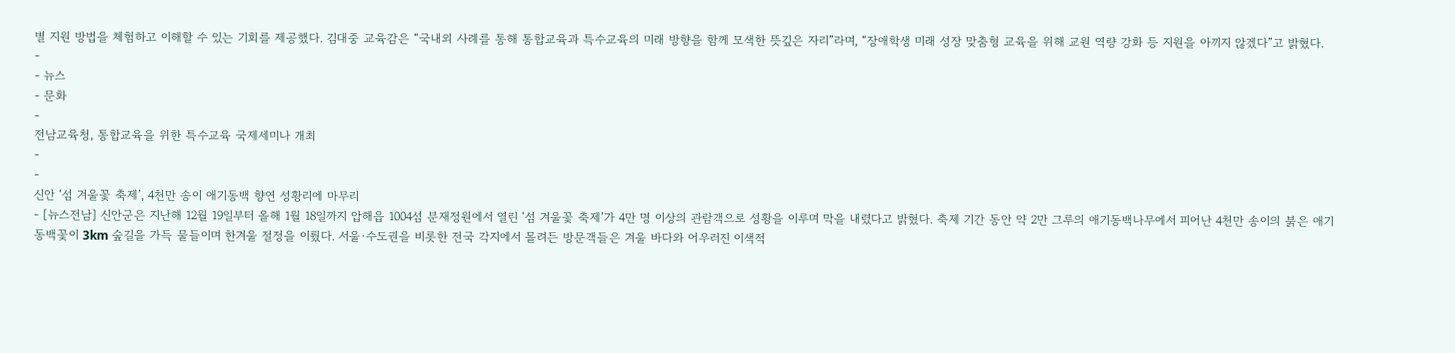별 지원 방법을 체험하고 이해할 수 있는 기회를 제공했다. 김대중 교육감은 “국내외 사례를 통해 통합교육과 특수교육의 미래 방향을 함께 모색한 뜻깊은 자리”라며, “장애학생 미래 성장 맞춤형 교육을 위해 교원 역량 강화 등 지원을 아끼지 않겠다”고 밝혔다.
-
- 뉴스
- 문화
-
전남교육청, 통합교육을 위한 특수교육 국제세미나 개최
-
-
신안 ‘섬 겨울꽃 축제’, 4천만 송이 애기동백 향연 성황리에 마무리
- [뉴스전남] 신안군은 지난해 12월 19일부터 올해 1월 18일까지 압해읍 1004섬 분재정원에서 열린 ‘섬 겨울꽃 축제’가 4만 명 이상의 관람객으로 성황을 이루며 막을 내렸다고 밝혔다. 축제 기간 동안 약 2만 그루의 애기동백나무에서 피어난 4천만 송이의 붉은 애기동백꽃이 3km 숲길을 가득 물들이며 한겨울 절정을 이뤘다. 서울·수도권을 비롯한 전국 각지에서 몰려든 방문객들은 겨울 바다와 어우러진 이색적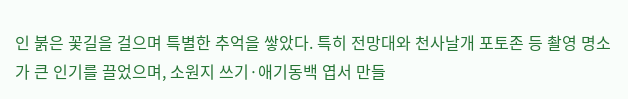인 붉은 꽃길을 걸으며 특별한 추억을 쌓았다. 특히 전망대와 천사날개 포토존 등 촬영 명소가 큰 인기를 끌었으며, 소원지 쓰기·애기동백 엽서 만들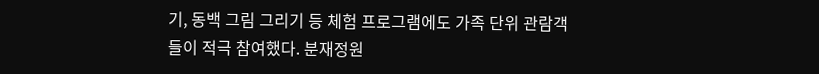기, 동백 그림 그리기 등 체험 프로그램에도 가족 단위 관람객들이 적극 참여했다. 분재정원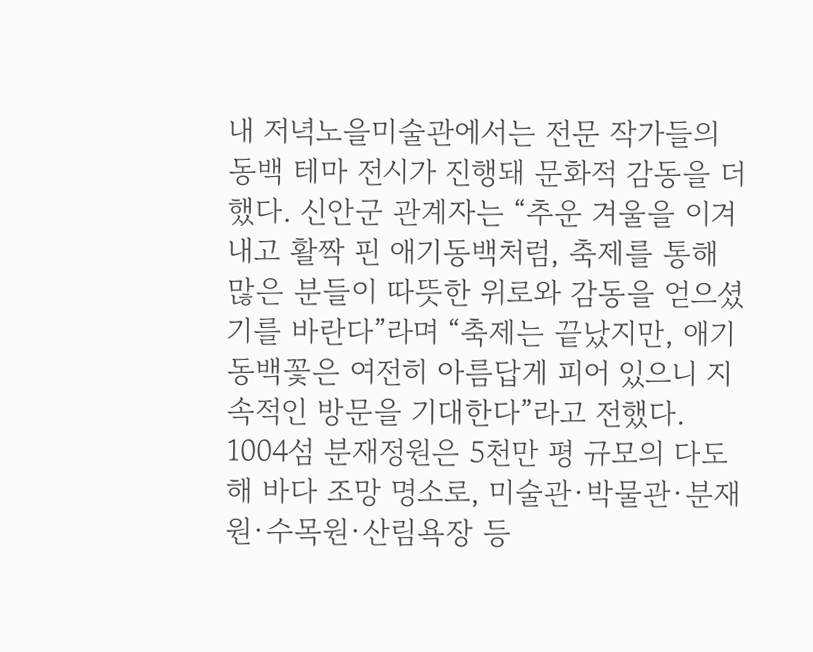내 저녁노을미술관에서는 전문 작가들의 동백 테마 전시가 진행돼 문화적 감동을 더했다. 신안군 관계자는 “추운 겨울을 이겨내고 활짝 핀 애기동백처럼, 축제를 통해 많은 분들이 따뜻한 위로와 감동을 얻으셨기를 바란다”라며 “축제는 끝났지만, 애기동백꽃은 여전히 아름답게 피어 있으니 지속적인 방문을 기대한다”라고 전했다. 1004섬 분재정원은 5천만 평 규모의 다도해 바다 조망 명소로, 미술관·박물관·분재원·수목원·산림욕장 등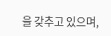을 갖추고 있으며,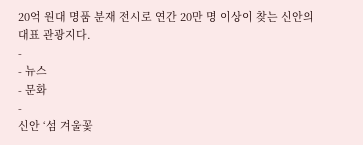20억 원대 명품 분재 전시로 연간 20만 명 이상이 찾는 신안의 대표 관광지다.
-
- 뉴스
- 문화
-
신안 ‘섬 겨울꽃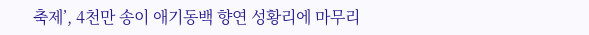축제’, 4천만 송이 애기동백 향연 성황리에 마무리